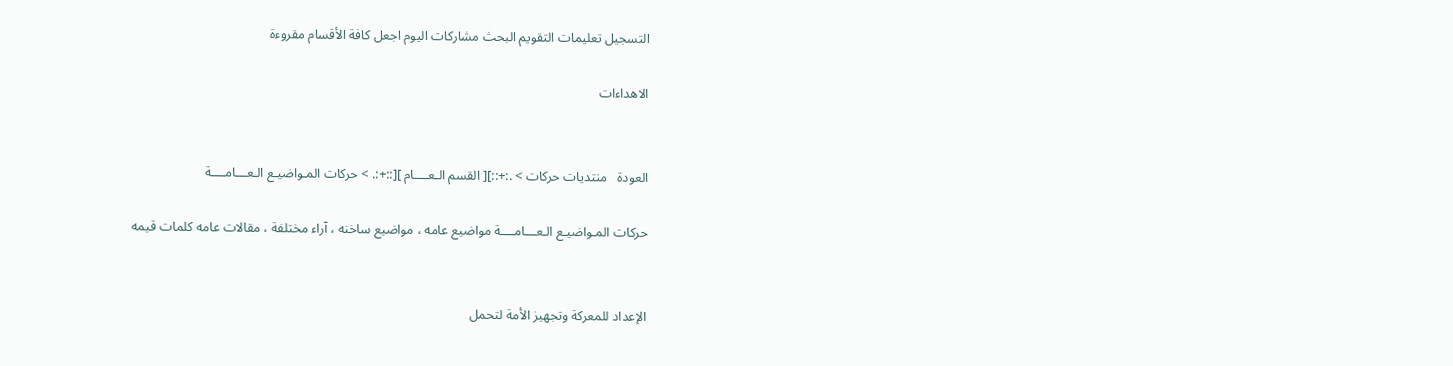التسجيل تعليمات التقويم البحث مشاركات اليوم اجعل كافة الأقسام مقروءة

الاهداءات


العودة   منتديات حركات > .:+::][ القسم الـعــــام ][::+:. > حركات المـواضيـع الـعـــامــــة

حركات المـواضيـع الـعـــامــــة مواضيع عامه ، مواضيع ساخنه ، آراء مختلفة ، مقالات عامه كلمات قيمه


الإعداد للمعركة وتجهيز الأمة لتحمل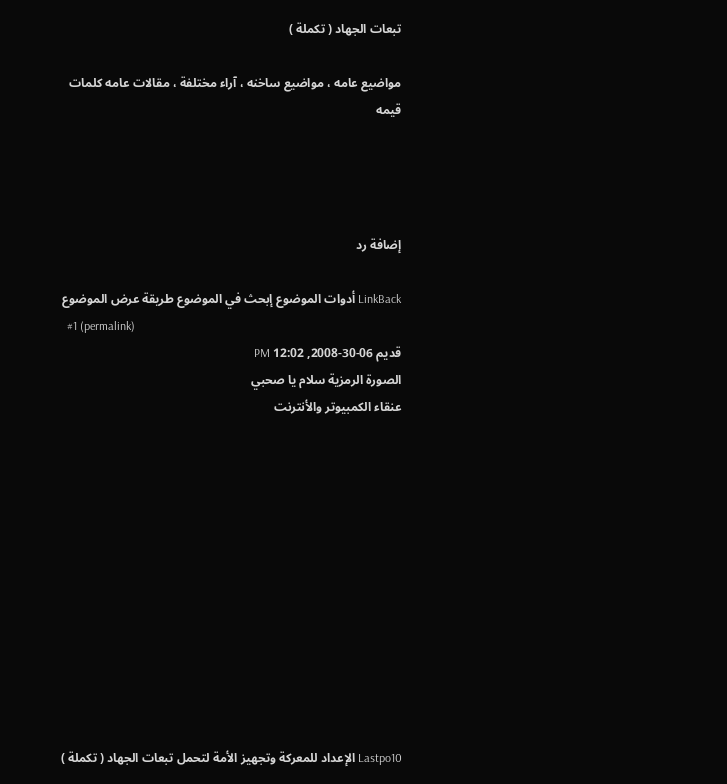تبعات الجهاد ( تكملة )

مواضيع عامه ، مواضيع ساخنه ، آراء مختلفة ، مقالات عامه كلمات قيمه




إضافة رد

LinkBack أدوات الموضوع إبحث في الموضوع طريقة عرض الموضوع
  #1 (permalink)
قديم 06-30-2008, 12:02 PM
الصورة الرمزية سلام يا صحبي
عنقاء الكمبيوتر والأنترنت












Lastpo10 الإعداد للمعركة وتجهيز الأمة لتحمل تبعات الجهاد ( تكملة )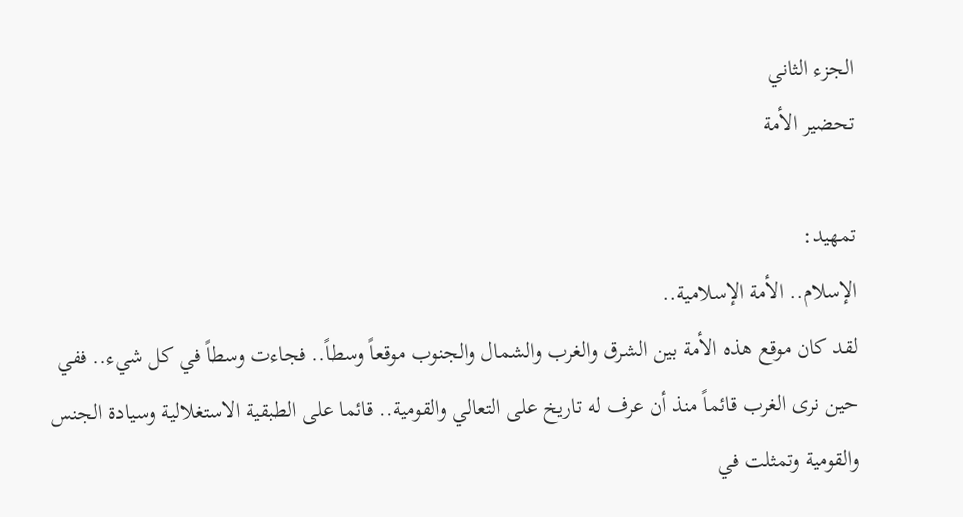الجزء الثاني
تحضير الأمة

تمهيد:
الإسلام.. الأمة الإسلامية..
لقد كان موقع هذه الأمة بين الشرق والغرب والشمال والجنوب موقعاً وسطاً.. فجاءت وسطاً في كل شيء.. ففي حين نرى الغرب قائماً منذ أن عرف له تاريخ على التعالي والقومية.. قائما على الطبقية الاستغلالية وسيادة الجنس والقومية وتمثلت في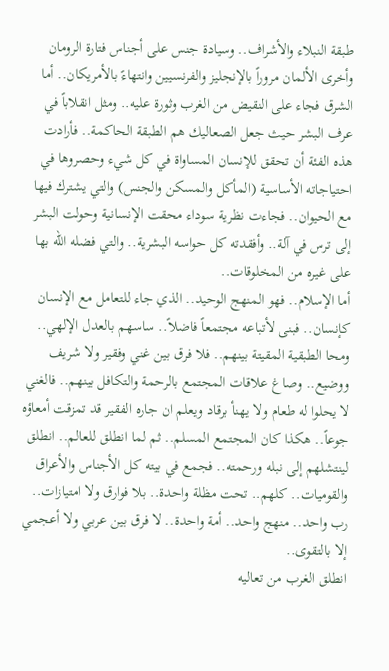طبقة النبلاء والأشراف.. وسيادة جنس على أجناس فتارة الرومان وأخرى الألمان مروراً بالإنجليز والفرنسيين وانتهاءً بالأمريكان.. أما الشرق فجاء على النقيض من الغرب وثورة عليه.. ومثل انقلاباً في عرف البشر حيث جعل الصعاليك هم الطبقة الحاكمة.. فأرادت هذه الفئة أن تحقق للإنسان المساواة في كل شيء وحصروها في احتياجاته الأساسية (المأكل والمسكن والجنس) والتي يشترك فيها مع الحيوان.. فجاءت نظرية سوداء محقت الإنسانية وحولت البشر إلى ترس في آلة.. وأفقدته كل حواسه البشرية.. والتي فضله الله بها على غيره من المخلوقات..
أما الإسلام.. فهو المنهج الوحيد.. الذي جاء للتعامل مع الإنسان كإنسان.. فبنى لأتباعه مجتمعاً فاضلاً.. ساسهم بالعدل الإلهي.. ومحا الطبقية المقيتة بينهم.. فلا فرق بين غني وفقير ولا شريف ووضيع.. وصاغ علاقات المجتمع بالرحمة والتكافل بينهم.. فالغني لا يحلوا له طعام ولا يهنأ برقاد ويعلم ان جاره الفقير قد تمزقت أمعاؤه جوعاً.. هكذا كان المجتمع المسلم.. ثم لما انطلق للعالم.. انطلق لينتشلهم إلى نبله ورحمته.. فجمع في بيته كل الأجناس والأعراق والقوميات.. كلهم.. تحت مظلة واحدة.. بلا فوارق ولا امتيازات.. رب واحد.. منهج واحد.. أمة واحدة.. لا فرق بين عربي ولا أعجمي إلا بالتقوى..
انطلق الغرب من تعاليه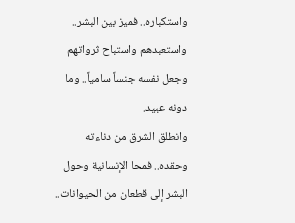واستكباره.. فميز بين البشر.. واستعبدهم واستباح ثرواتهم وجعل نفسه جنساً سامياً.. وما دونه عبيد.
وانطلق الشرق من دناءته وحقده.. فمحا الإنسانية وحول البشر إلى قطعان من الحيوانات..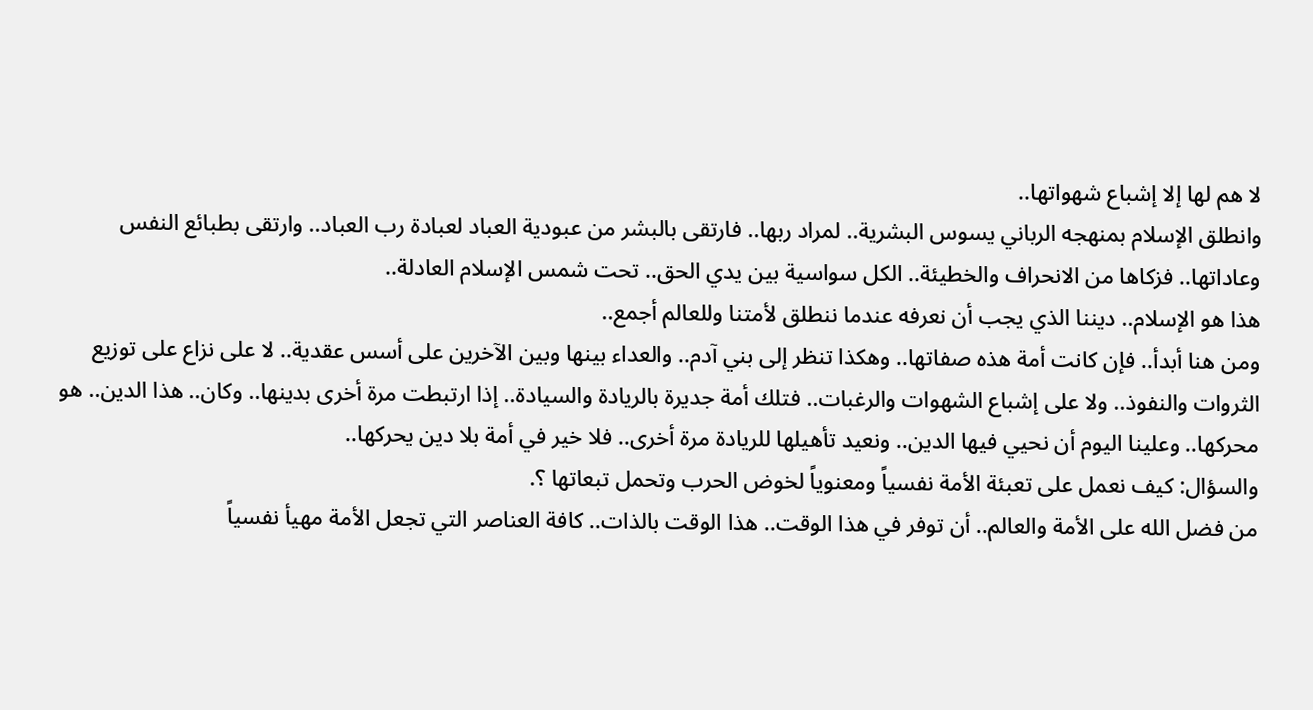لا هم لها إلا إشباع شهواتها..
وانطلق الإسلام بمنهجه الرباني يسوس البشرية.. لمراد ربها.. فارتقى بالبشر من عبودية العباد لعبادة رب العباد.. وارتقى بطبائع النفس وعاداتها.. فزكاها من الانحراف والخطيئة.. الكل سواسية بين يدي الحق.. تحت شمس الإسلام العادلة..
هذا هو الإسلام.. ديننا الذي يجب أن نعرفه عندما ننطلق لأمتنا وللعالم أجمع..
ومن هنا أبدأ.. فإن كانت أمة هذه صفاتها.. وهكذا تنظر إلى بني آدم.. والعداء بينها وبين الآخرين على أسس عقدية.. لا على نزاع على توزيع الثروات والنفوذ.. ولا على إشباع الشهوات والرغبات.. فتلك أمة جديرة بالريادة والسيادة.. إذا ارتبطت مرة أخرى بدينها.. وكان.. هذا الدين.. هو محركها.. وعلينا اليوم أن نحيي فيها الدين.. ونعيد تأهيلها للريادة مرة أخرى.. فلا خير في أمة بلا دين يحركها..
والسؤال: كيف نعمل على تعبئة الأمة نفسياً ومعنوياً لخوض الحرب وتحمل تبعاتها ؟.
من فضل الله على الأمة والعالم.. أن توفر في هذا الوقت.. هذا الوقت بالذات.. كافة العناصر التي تجعل الأمة مهيأ نفسياً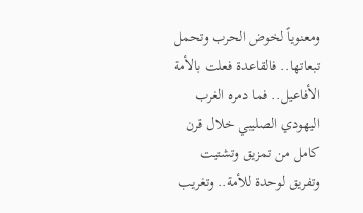ومعنوياً لخوض الحرب وتحمل تبعاتها.. فالقاعدة فعلت بالأمة الأفاعيل.. فما دمره الغرب اليهودي الصليبي خلال قرن كامل من تمزيق وتشتيت وتفريق لوحدة للأمة.. وتغريب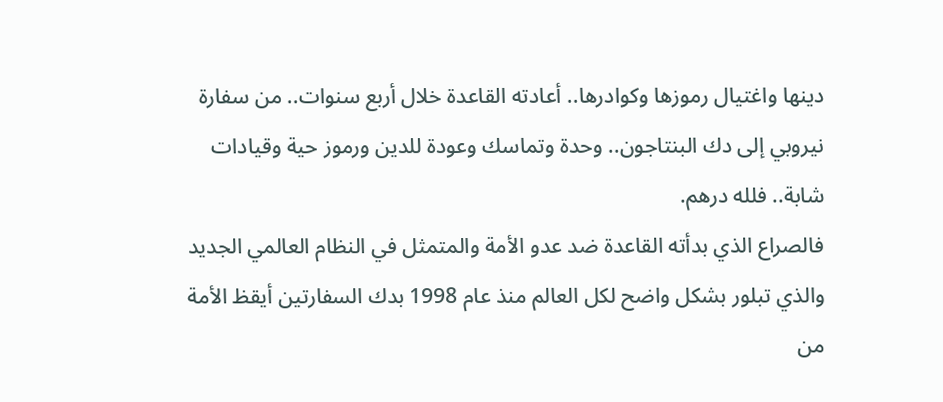دينها واغتيال رموزها وكوادرها.. أعادته القاعدة خلال أربع سنوات.. من سفارة نيروبي إلى دك البنتاجون.. وحدة وتماسك وعودة للدين ورموز حية وقيادات شابة.. فلله درهم.
فالصراع الذي بدأته القاعدة ضد عدو الأمة والمتمثل في النظام العالمي الجديد والذي تبلور بشكل واضح لكل العالم منذ عام 1998 بدك السفارتين أيقظ الأمة من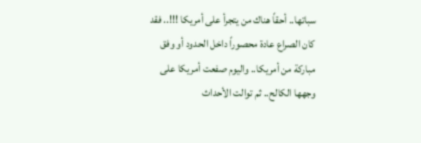سباتها.. أحقاً هناك من يتجرأ على أمريكا !!!.. فقد كان الصراع عادة محصوراً داخل الحدود أو وفق مباركة من أمريكا.. واليوم صفعت أمريكا على وجهها الكالح.. ثم توالت الأحداث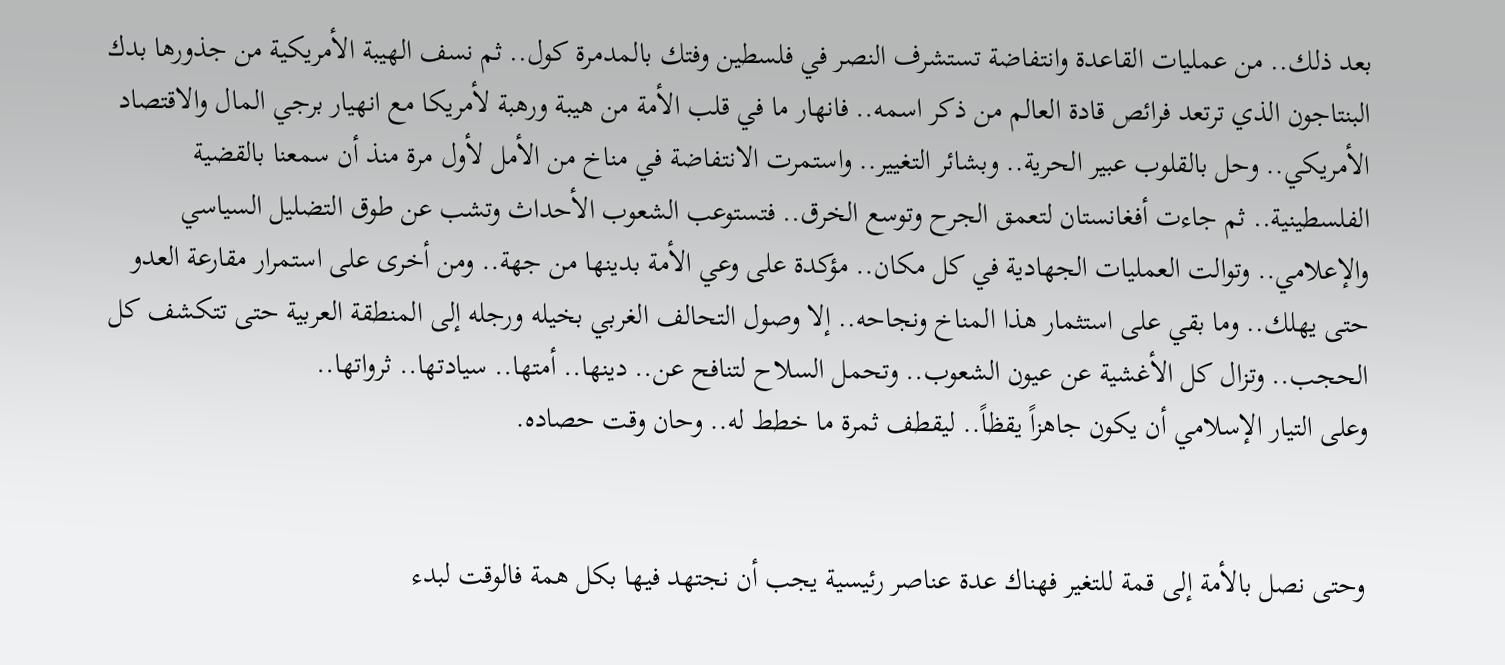بعد ذلك.. من عمليات القاعدة وانتفاضة تستشرف النصر في فلسطين وفتك بالمدمرة كول.. ثم نسف الهيبة الأمريكية من جذورها بدك البنتاجون الذي ترتعد فرائص قادة العالم من ذكر اسمه.. فانهار ما في قلب الأمة من هيبة ورهبة لأمريكا مع انهيار برجي المال والاقتصاد الأمريكي.. وحل بالقلوب عبير الحرية.. وبشائر التغيير.. واستمرت الانتفاضة في مناخ من الأمل لأول مرة منذ أن سمعنا بالقضية الفلسطينية.. ثم جاءت أفغانستان لتعمق الجرح وتوسع الخرق.. فتستوعب الشعوب الأحداث وتشب عن طوق التضليل السياسي والإعلامي.. وتوالت العمليات الجهادية في كل مكان.. مؤكدة على وعي الأمة بدينها من جهة.. ومن أخرى على استمرار مقارعة العدو حتى يهلك.. وما بقي على استثمار هذا المناخ ونجاحه.. إلا وصول التحالف الغربي بخيله ورجله إلى المنطقة العربية حتى تتكشف كل الحجب.. وتزال كل الأغشية عن عيون الشعوب.. وتحمل السلاح لتنافح عن.. دينها.. أمتها.. سيادتها.. ثرواتها..
وعلى التيار الإسلامي أن يكون جاهزاً يقظاً.. ليقطف ثمرة ما خطط له.. وحان وقت حصاده.


وحتى نصل بالأمة إلى قمة للتغير فهناك عدة عناصر رئيسية يجب أن نجتهد فيها بكل همة فالوقت لبدء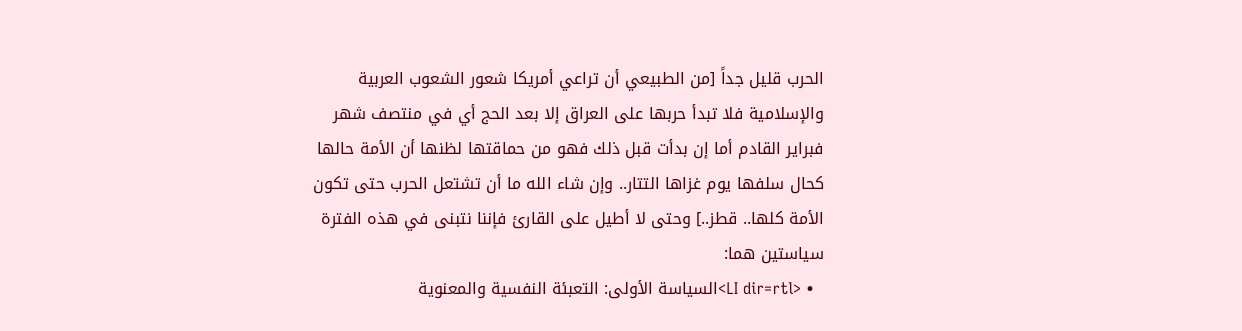الحرب قليل جداً [من الطبيعي أن تراعي أمريكا شعور الشعوب العربية والإسلامية فلا تبدأ حربها على العراق إلا بعد الحج أي في منتصف شهر فبراير القادم أما إن بدأت قبل ذلك فهو من حماقتها لظنها أن الأمة حالها كحال سلفها يوم غزاها التتار.. وإن شاء الله ما أن تشتعل الحرب حتى تكون الأمة كلها.. قطز..] وحتى لا أطيل على القارئ فإننا نتبنى في هذه الفترة سياستين هما:
  • <LI dir=rtl>السياسة الأولى: التعبئة النفسية والمعنوية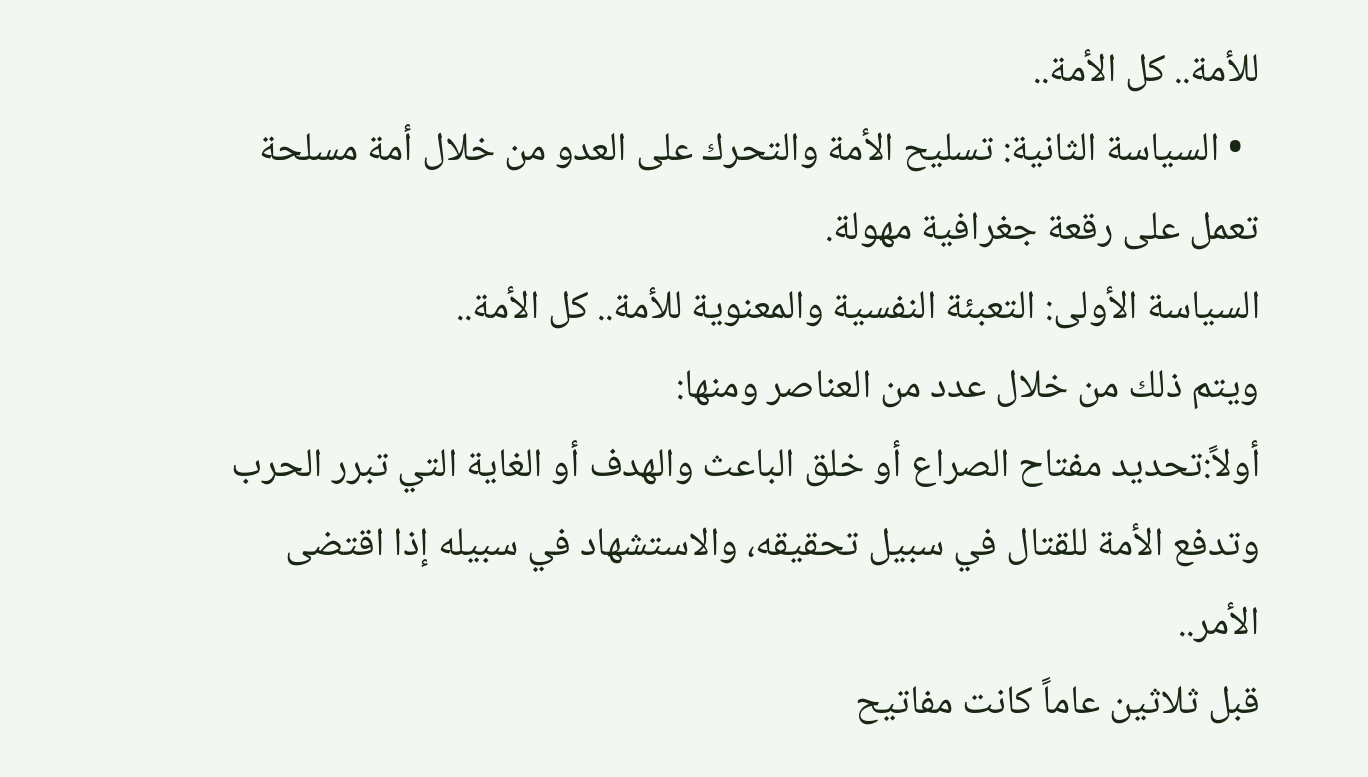للأمة.. كل الأمة..
  • السياسة الثانية: تسليح الأمة والتحرك على العدو من خلال أمة مسلحة تعمل على رقعة جغرافية مهولة.
السياسة الأولى: التعبئة النفسية والمعنوية للأمة.. كل الأمة..
ويتم ذلك من خلال عدد من العناصر ومنها:
أولاً:تحديد مفتاح الصراع أو خلق الباعث والهدف أو الغاية التي تبرر الحرب وتدفع الأمة للقتال في سبيل تحقيقه، والاستشهاد في سبيله إذا اقتضى الأمر..
قبل ثلاثين عاماً كانت مفاتيح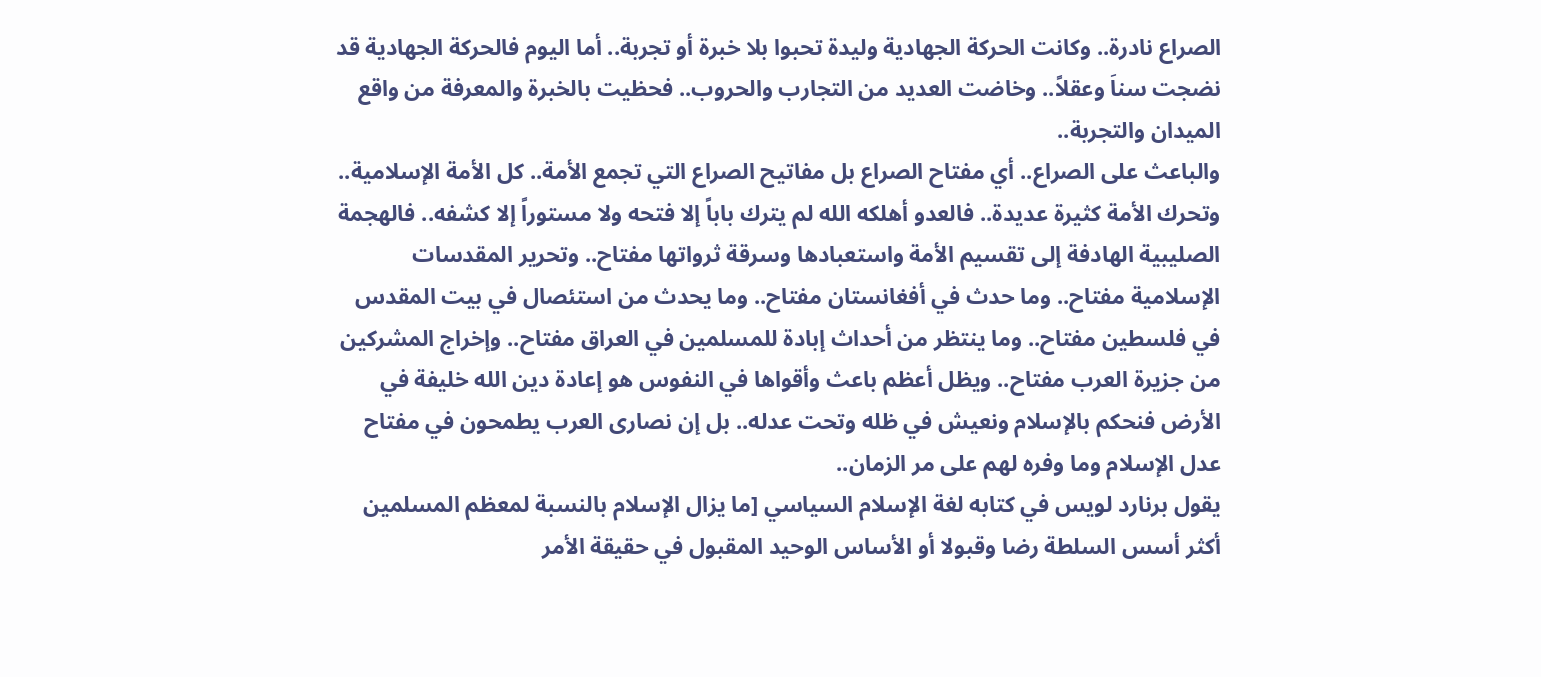الصراع نادرة.. وكانت الحركة الجهادية وليدة تحبوا بلا خبرة أو تجربة.. أما اليوم فالحركة الجهادية قد نضجت سناَ وعقلاً.. وخاضت العديد من التجارب والحروب.. فحظيت بالخبرة والمعرفة من واقع الميدان والتجربة..
والباعث على الصراع.. أي مفتاح الصراع بل مفاتيح الصراع التي تجمع الأمة.. كل الأمة الإسلامية.. وتحرك الأمة كثيرة عديدة.. فالعدو أهلكه الله لم يترك باباً إلا فتحه ولا مستوراً إلا كشفه.. فالهجمة الصليبية الهادفة إلى تقسيم الأمة واستعبادها وسرقة ثرواتها مفتاح.. وتحرير المقدسات الإسلامية مفتاح.. وما حدث في أفغانستان مفتاح.. وما يحدث من استئصال في بيت المقدس في فلسطين مفتاح.. وما ينتظر من أحداث إبادة للمسلمين في العراق مفتاح.. وإخراج المشركين من جزيرة العرب مفتاح.. ويظل أعظم باعث وأقواها في النفوس هو إعادة دين الله خليفة في الأرض فنحكم بالإسلام ونعيش في ظله وتحت عدله.. بل إن نصارى العرب يطمحون في مفتاح عدل الإسلام وما وفره لهم على مر الزمان..
يقول برنارد لويس في كتابه لغة الإسلام السياسي [ما يزال الإسلام بالنسبة لمعظم المسلمين أكثر أسس السلطة رضا وقبولا أو الأساس الوحيد المقبول في حقيقة الأمر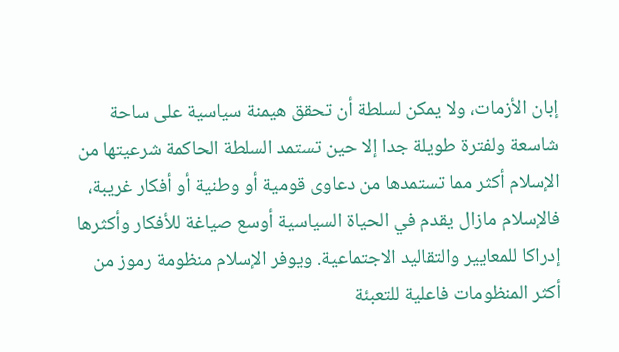إبان الأزمات، ولا يمكن لسلطة أن تحقق هيمنة سياسية على ساحة شاسعة ولفترة طويلة جدا إلا حين تستمد السلطة الحاكمة شرعيتها من الإسلام أكثر مما تستمدها من دعاوى قومية أو وطنية أو أفكار غريبة، فالإسلام مازال يقدم في الحياة السياسية أوسع صياغة للأفكار وأكثرها إدراكا للمعايير والتقاليد الاجتماعية. ويوفر الإسلام منظومة رموز من أكثر المنظومات فاعلية للتعبئة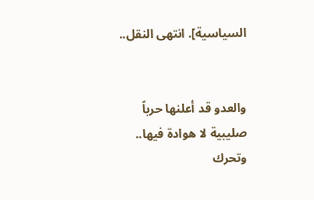السياسية]. انتهى النقل..


والعدو قد أعلنها حرباً صليبية لا هوادة فيها.. وتحرك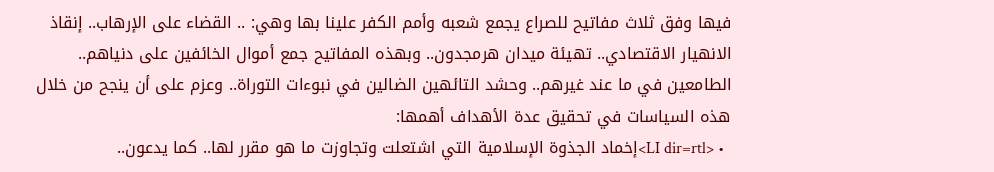فيها وفق ثلاث مفاتيح للصراع يجمع شعبه وأمم الكفر علينا بها وهي: .. القضاء على الإرهاب.. إنقاذ الانهيار الاقتصادي.. تهيئة ميدان هرمجدون.. وبهذه المفاتيح جمع أموال الخائفين على دنياهم.. الطامعين في ما عند غيرهم.. وحشد التائهين الضالين في نبوءات التوراة.. وعزم على أن ينجح من خلال هذه السياسات في تحقيق عدة الأهداف أهمها:
  • <LI dir=rtl>إخماد الجذوة الإسلامية التي اشتعلت وتجاوزت ما هو مقرر لها.. كما يدعون..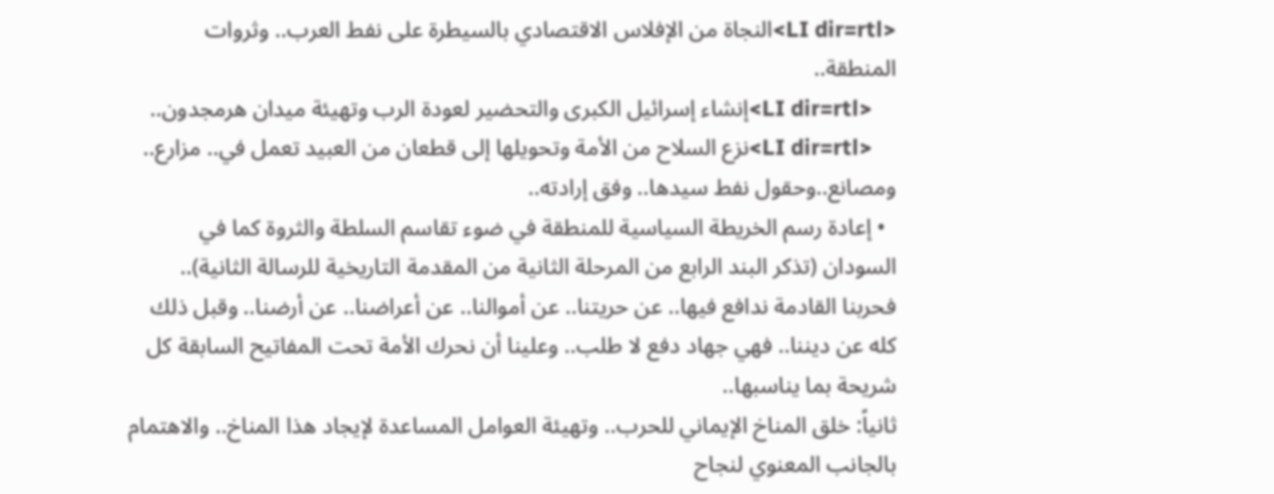<LI dir=rtl>النجاة من الإفلاس الاقتصادي بالسيطرة على نفط العرب.. وثروات المنطقة..
    <LI dir=rtl>إنشاء إسرائيل الكبرى والتحضير لعودة الرب وتهيئة ميدان هرمجدون..
    <LI dir=rtl>نزع السلاح من الأمة وتحويلها إلى قطعان من العبيد تعمل في.. مزارع.. ومصانع..وحقول نفط سيدها.. وفق إرادته..
  • إعادة رسم الخريطة السياسية للمنطقة في ضوء تقاسم السلطة والثروة كما في السودان (تذكر البند الرابع من المرحلة الثانية من المقدمة التاريخية للرسالة الثانية)..
فحربنا القادمة ندافع فيها.. عن حريتنا.. عن أموالنا.. عن أعراضنا.. عن أرضنا.. وقبل ذلك كله عن ديننا.. فهي جهاد دفع لا طلب.. وعلينا أن نحرك الأمة تحت المفاتيح السابقة كل شريحة بما يناسبها..
ثانياً: خلق المناخ الإيماني للحرب.. وتهيئة العوامل المساعدة لإيجاد هذا المناخ.. والاهتمام بالجانب المعنوي لنجاح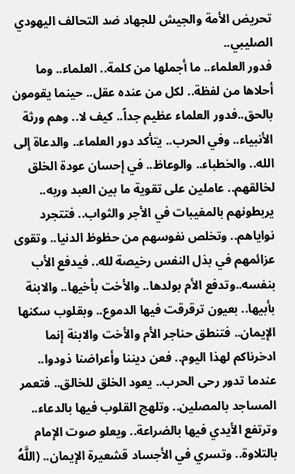تحريض الأمة والجيش للجهاد ضد التحالف اليهودي الصليبي..
فدور العلماء.. ما أجملها من كلمة.. العلماء.. وما أحلاها من لفظة.. لكل من عنده عقل.. حينما يقومون بالحق..فدور العلماء عظيم جداً.. كيف لا.. وهم ورثة الأنبياء.. وفي الحرب.. يتأكد دور العلماء.. والدعاة إلى الله.. والخطباء.. والوعاظ.. في إحسان عودة الخلق لخالقهم.. عاملين على تقوية ما بين العبد وربه.. يربطونهم بالمغيبات في الأجر والثواب.. فتتجرد نواياهم.. وتخلص نفوسهم من حظوظ الدنيا.. وتقوى عزائمهم في بذل النفس رخيصة لله.. فيدفع الأب بنفسه..وتدفع الأم بولدها.. والأخت بأخيها.. والابنة بأبيها.. بعيون ترقرقت فيها الدموع.. وبقلوب سكنها الإيمان.. فتنطق حناجر الأم والأخت والابنة إنما ادخرناكم لهذا اليوم.. فعن ديننا وأعراضنا ذودوا.. عندما تدور رحى الحرب.. يعود الخلق للخالق.. فتعمر المساجد بالمصلين.. وتلهج القلوب فيها بالدعاء.. وترتفع الأيدي فيها بالضراعة.. ويعلو صوت الإمام بالتلاوة.. وتسري في الأجساد قشعيرة الإيمان.. (اللَّهُ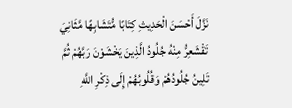نَزَّلَ أَحْسَنَ الْحَدِيثِ كِتَابًا مُّتَشَابِهًا مَّثَانِيَ تَقْشَعِرُّ مِنْهُ جُلُودُ الَّذِينَ يَخْشَوْنَ رَبَّهُمْ ثُمَّ تَلِينُ جُلُودُهُمْ وَقُلُوبُهُمْ إِلَى ذِكْرِ اللَّهِ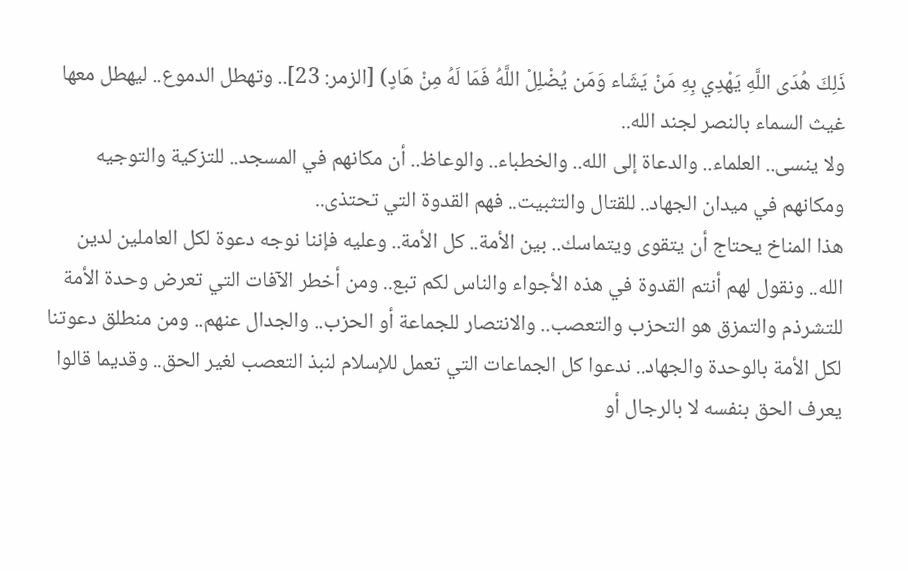ذَلِكَ هُدَى اللَّهِ يَهْدِي بِهِ مَنْ يَشَاء وَمَن يُضْلِلْ اللَّهُ فَمَا لَهُ مِنْ هَادٍ) [الزمر: 23].. وتهطل الدموع.. ليهطل معها غيث السماء بالنصر لجند الله..
ولا ينسى.. العلماء.. والدعاة إلى الله.. والخطباء.. والوعاظ.. أن مكانهم في المسجد.. للتزكية والتوجيه ومكانهم في ميدان الجهاد.. للقتال والتثبيت.. فهم القدوة التي تحتذى..
هذا المناخ يحتاج أن يتقوى ويتماسك.. بين الأمة.. كل الأمة.. وعليه فإننا نوجه دعوة لكل العاملين لدين الله.. ونقول لهم أنتم القدوة في هذه الأجواء والناس لكم تبع.. ومن أخطر الآفات التي تعرض وحدة الأمة للتشرذم والتمزق هو التحزب والتعصب.. والانتصار للجماعة أو الحزب.. والجدال عنهم.. ومن منطلق دعوتنا لكل الأمة بالوحدة والجهاد.. ندعوا كل الجماعات التي تعمل للإسلام لنبذ التعصب لغير الحق.. وقديما قالوا يعرف الحق بنفسه لا بالرجال أو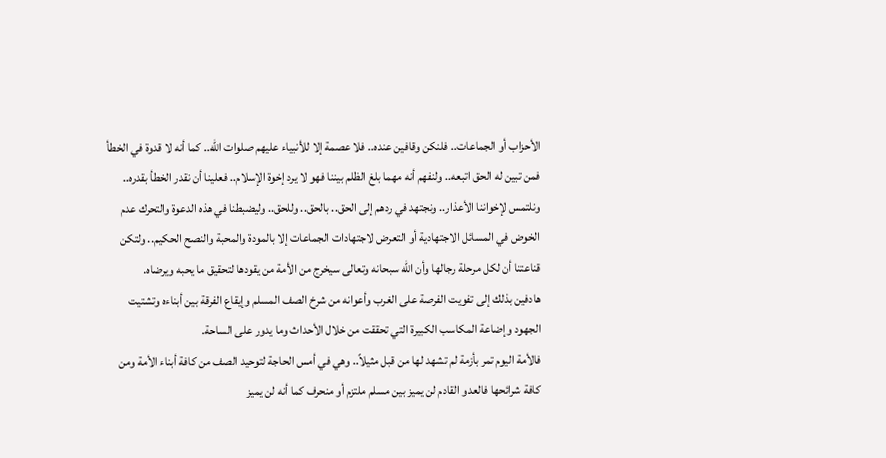الأحزاب أو الجماعات.. فلنكن وقافين عنده.. فلا عصمة إلا للأنبياء عليهم صلوات الله.. كما أنه لا قدوة في الخطأ فمن تبين له الحق اتبعه.. ولنفهم أنه مهما بلغ الظلم بيننا فهو لا يرد إخوة الإسلام.. فعلينا أن نقدر الخطأ بقدره.. ونلتمس لإخواننا الأعذار.. ونجتهد في ردهم إلى الحق.. بالحق.. وللحق.. وليضبطنا في هذه الدعوة والتحرك عدم الخوض في المسائل الاجتهادية أو التعرض لاجتهادات الجماعات إلا بالمودة والمحبة والنصح الحكيم.. ولتكن قناعتنا أن لكل مرحلة رجالها وأن الله سبحانه وتعالى سيخرج من الأمة من يقودها لتحقيق ما يحبه ويرضاه.
هادفين بذلك إلى تفويت الفرصة على الغرب وأعوانه من شرخ الصف المسلم وإيقاع الفرقة بين أبناءه وتشتيت الجهود وإضاعة المكاسب الكبيرة التي تحققت من خلال الأحداث وما يدور على الساحة.
فالأمة اليوم تمر بأزمة لم تشهد لها من قبل مثيلاً.. وهي في أمس الحاجة لتوحيد الصف من كافة أبناء الأمة ومن كافة شرائحها فالعدو القادم لن يميز بين مسلم ملتزم أو منحرف كما أنه لن يميز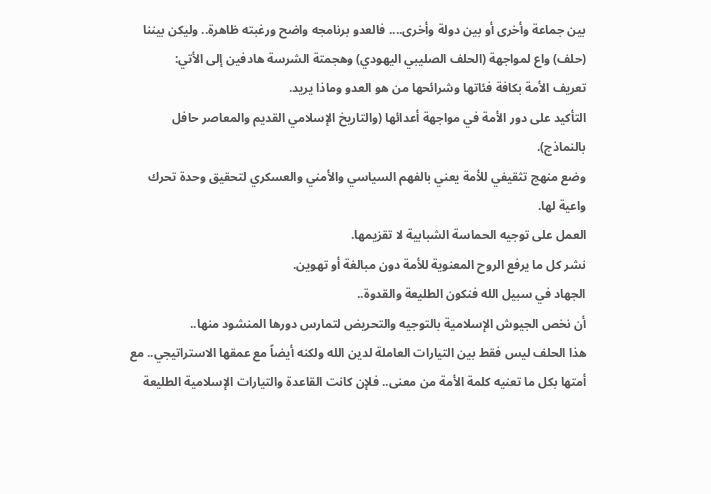بين جماعة وأخرى أو بين دولة وأخرى.... فالعدو برنامجه واضح ورغبته ظاهرة.. وليكن بيننا (حلف) واع لمواجهة (الحلف الصليبي اليهودي) وهجمتة الشرسة هادفين إلى الأتي:
تعريف الأمة بكافة فئاتها وشرائحها من هو العدو وماذا يريد.
التأكيد على دور الأمة في مواجهة أعدائها (والتاريخ الإسلامي القديم والمعاصر حافل بالنماذج).
وضع منهج تثقيفي للأمة يعني بالفهم السياسي والأمني والعسكري لتحقيق وحدة تحرك واعية لها.
العمل على توجيه الحماسة الشبابية لا تقزيمها.
نشر كل ما يرفع الروح المعنوية للأمة دون مبالغة أو تهوين.
الجهاد في سبيل الله فنكون الطليعة والقدوة..
أن نخص الجيوش الإسلامية بالتوجيه والتحريض لتمارس دورها المنشود منها..
هذا الحلف ليس فقط بين التيارات العاملة لدين الله ولكنه أيضاً مع عمقها الاستراتيجي.. مع أمتها بكل ما تعنيه كلمة الأمة من معنى.. فلإن كانت القاعدة والتيارات الإسلامية الطليعة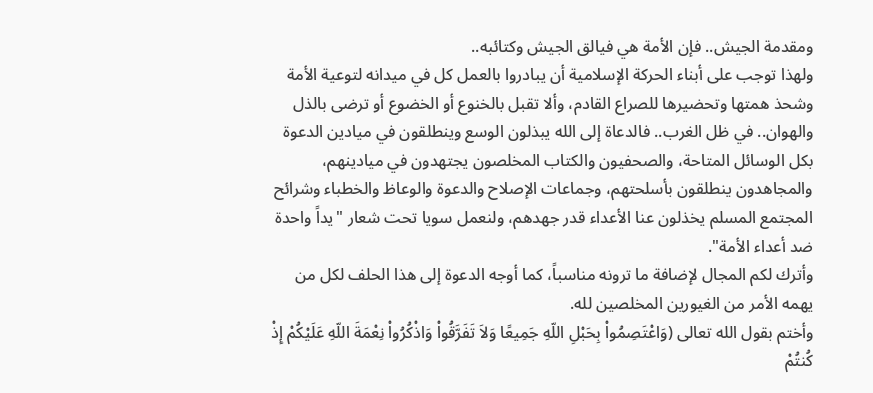ومقدمة الجيش.. فإن الأمة هي فيالق الجيش وكتائبه..
ولهذا توجب على أبناء الحركة الإسلامية أن يبادروا بالعمل كل في ميدانه لتوعية الأمة وشحذ همتها وتحضيرها للصراع القادم، وألا تقبل بالخنوع أو الخضوع أو ترضى بالذل والهوان.. في ظل الغرب.. فالدعاة إلى الله يبذلون الوسع وينطلقون في ميادين الدعوة بكل الوسائل المتاحة، والصحفيون والكتاب المخلصون يجتهدون في ميادينهم، والمجاهدون ينطلقون بأسلحتهم، وجماعات الإصلاح والدعوة والوعاظ والخطباء وشرائح المجتمع المسلم يخذلون عنا الأعداء قدر جهدهم، ولنعمل سويا تحت شعار "يداً واحدة ضد أعداء الأمة".
وأترك لكم المجال لإضافة ما ترونه مناسباً، كما أوجه الدعوة إلى هذا الحلف لكل من يهمه الأمر من الغيورين المخلصين لله.
وأختم بقول الله تعالى (وَاعْتَصِمُواْ بِحَبْلِ اللّهِ جَمِيعًا وَلاَ تَفَرَّقُواْ وَاذْكُرُواْ نِعْمَةَ اللّهِ عَلَيْكُمْ إِذْ كُنتُمْ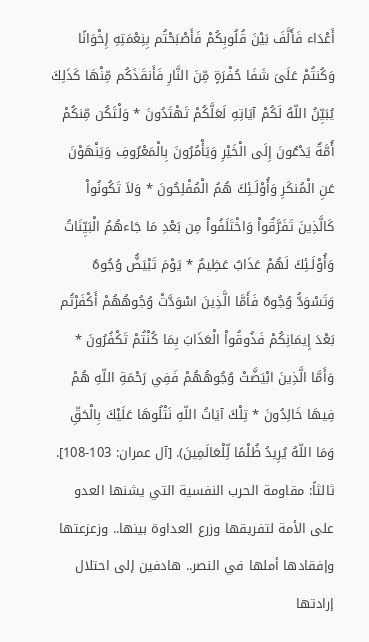أَعْدَاء فَأَلَّفَ بَيْنَ قُلُوبِكُمْ فَأَصْبَحْتُم بِنِعْمَتِهِ إِخْوَانًا وَكُنتُمْ عَلَىَ شَفَا حُفْرَةٍ مِّنَ النَّارِ فَأَنقَذَكُم مِّنْهَا كَذَلِكَ يُبَيِّنُ اللّهُ لَكُمْ آيَاتِهِ لَعَلَّكُمْ تَهْتَدُونَ * وَلْتَكُن مِّنكُمْ أُمَّةٌ يَدْعُونَ إِلَى الْخَيْرِ وَيَأْمُرُونَ بِالْمَعْرُوفِ وَيَنْهَوْنَ عَنِ الْمُنكَرِ وَأُوْلَـئِكَ هُمُ الْمُفْلِحُونَ * وَلاَ تَكُونُواْ كَالَّذِينَ تَفَرَّقُواْ وَاخْتَلَفُواْ مِن بَعْدِ مَا جَاءهُمُ الْبَيِّنَاتُ وَأُوْلَـئِكَ لَهُمْ عَذَابٌ عَظِيمٌ * يَوْمَ تَبْيَضُّ وُجُوهٌ وَتَسْوَدُّ وُجُوهٌ فَأَمَّا الَّذِينَ اسْوَدَّتْ وُجُوهُهُمْ أَكْفَرْتُم بَعْدَ إِيمَانِكُمْ فَذُوقُواْ الْعَذَابَ بِمَا كُنْتُمْ تَكْفُرُونَ * وَأَمَّا الَّذِينَ ابْيَضَّتْ وُجُوهُهُمْ فَفِي رَحْمَةِ اللّهِ هُمْ فِيهَا خَالِدُونَ * تِلْكَ آيَاتُ اللّهِ نَتْلُوهَا عَلَيْكَ بِالْحَقِّ وَمَا اللّهُ يُرِيدُ ظُلْمًا لِّلْعَالَمِينَ). [آل عمران: 103-108].
ثالثاً: مقاومة الحرب النفسية التي يشنها العدو على الأمة لتفريقها وزرع العداوة بينها.. وزعزعتها وإفقادها أملها في النصر.. هادفين إلى احتلال إرادتها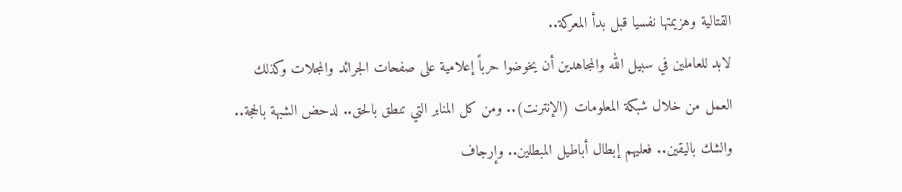القتالية وهزيمتها نفسيا قبل بدأ المعركة..
لابد للعاملين في سبيل الله والمجاهدين أن يخوضوا حرباً إعلامية على صفحات الجرائد والمجلات وكذلك العمل من خلال شبكة المعلومات (الإنترنت).. ومن كل المنابر التي تنطق بالحق.. لدحض الشبهة بالحجة.. والشك باليقين.. فعليهم إبطال أباطيل المبطلين.. وإرجاف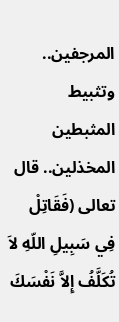المرجفين.. وتثبيط المثبطين المخذلين.. قال تعالى (فَقَاتِلْ فِي سَبِيلِ اللّهِ لاَ تُكَلَّفُ إِلاَّ نَفْسَكَ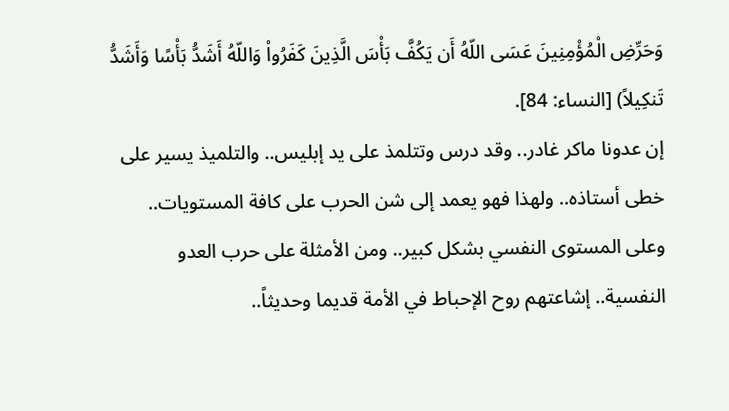وَحَرِّضِ الْمُؤْمِنِينَ عَسَى اللّهُ أَن يَكُفَّ بَأْسَ الَّذِينَ كَفَرُواْ وَاللّهُ أَشَدُّ بَأْسًا وَأَشَدُّ تَنكِيلاً) [النساء: 84].
إن عدونا ماكر غادر.. وقد درس وتتلمذ على يد إبليس.. والتلميذ يسير على خطى أستاذه.. ولهذا فهو يعمد إلى شن الحرب على كافة المستويات.. وعلى المستوى النفسي بشكل كبير.. ومن الأمثلة على حرب العدو النفسية.. إشاعتهم روح الإحباط في الأمة قديما وحديثاً..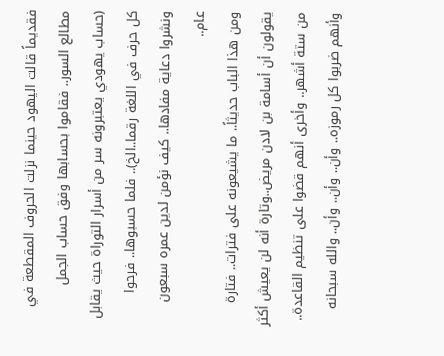فقديماً قالت اليهود حينما نزلت الحروف المقطعة في مطالع السور.. فقاموا بحسابها وفق حساب الجمل (حساب يهودي يعتبرونه سر من أسرار التوراة حيث يقابل كل حرف في اللغة رقما..الخ).. فلما حسبوها.. فرحوا ونشروا دعاية مفادها.. كيف نؤمن لدين عمره سبعون عام..
ومن هذا الباب حديثاً.. ما يشيعونه على فترات.. فتارة يقولون أن أسامة بن لادن مريض..وتارة أنه لن يعيش أكثر من ستة أشهر.. وأخرى أنهم قضوا على تنظيم القاعدة.. وأنهم ضربوا كل رموزه.. وأن.. وأن.. وأن.. والله سبحانه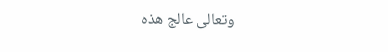وتعالى عالج هذه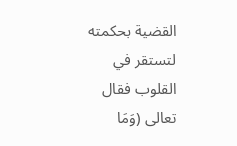القضية بحكمته لتستقر في القلوب فقال تعالى (وَمَا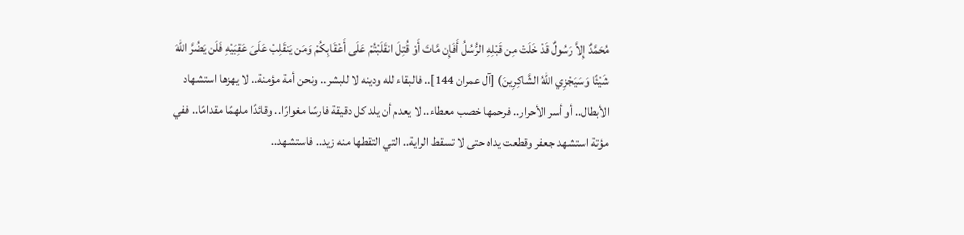مُحَمَّدٌ إِلاَّ رَسُولٌ قَدْ خَلَتْ مِن قَبْلِهِ الرُّسُلُ أَفَإِن مَّاتَ أَوْ قُتِلَ انقَلَبْتُمْ عَلَى أَعْقَابِكُمْ وَمَن يَنقَلِبْ عَلَىَ عَقِبَيْهِ فَلَن يَضُرَّ اللّهَ شَيْئًا وَسَيَجْزِي اللّهُ الشَّاكِرِينَ) [آل عمران 144].. فالبقاء لله ودينه لا للبشر.. ونحن أمة مؤمنة.. لا يهزها استشهاد الأبطال.. أو أسر الأحرار.. فرحمها خصب معطاء.. لا يعدم أن يلد كل دقيقة فارسًا مغوارًا.. وقائدًا ملهمًا مقدامًا.. ففي مؤتة استشهد جعفر وقطعت يداه حتى لا تسقط الراية.. التي التقطها منه زيد.. فاستشهد..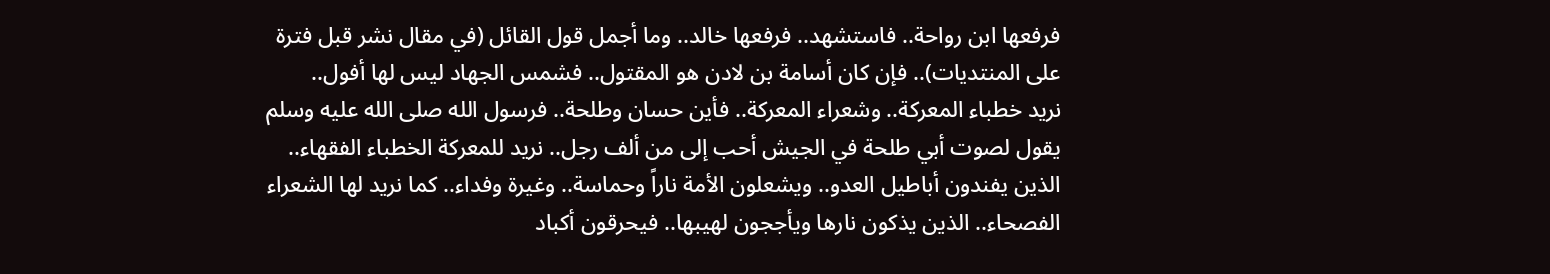فرفعها ابن رواحة.. فاستشهد.. فرفعها خالد.. وما أجمل قول القائل (في مقال نشر قبل فترة على المنتديات).. فإن كان أسامة بن لادن هو المقتول.. فشمس الجهاد ليس لها أفول..
نريد خطباء المعركة.. وشعراء المعركة.. فأين حسان وطلحة.. فرسول الله صلى الله عليه وسلم يقول لصوت أبي طلحة في الجيش أحب إلى من ألف رجل.. نريد للمعركة الخطباء الفقهاء.. الذين يفندون أباطيل العدو.. ويشعلون الأمة ناراً وحماسة.. وغيرة وفداء.. كما نريد لها الشعراء الفصحاء.. الذين يذكون نارها ويأججون لهيبها.. فيحرقون أكباد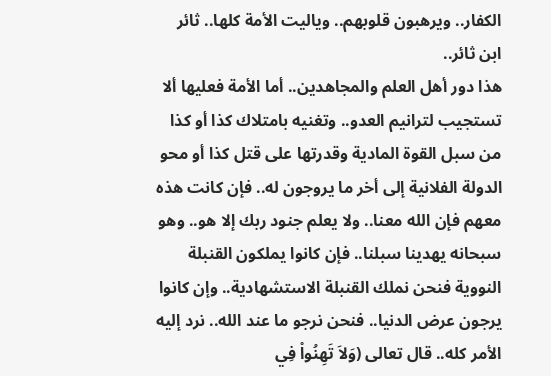الكفار.. ويرهبون قلوبهم.. وياليت الأمة كلها.. ثائر ابن ثائر..
هذا دور أهل العلم والمجاهدين.. أما الأمة فعليها ألا تستجيب لترانيم العدو.. وتغنيه بامتلاك كذا أو كذا من سبل القوة المادية وقدرتها على قتل كذا أو محو الدولة الفلانية إلى أخر ما يروجون له.. فإن كانت هذه معهم فإن الله معنا.. ولا يعلم جنود ربك إلا هو.. وهو سبحانه يهدينا سبلنا.. فإن كانوا يملكون القنبلة النووية فنحن نملك القنبلة الاستشهادية.. وإن كانوا يرجون عرض الدنيا.. فنحن نرجو ما عند الله.. نرد إليه الأمر كله.. قال تعالى (وَلاَ تَهِنُواْ فِي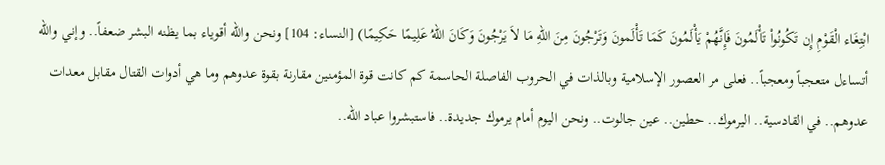ابْتِغَاء الْقَوْمِ إِن تَكُونُواْ تَأْلَمُونَ فَإِنَّهُمْ يَأْلَمُونَ كَمَا تَأْلَمونَ وَتَرْجُونَ مِنَ اللّهِ مَا لاَ يَرْجُونَ وَكَانَ اللّهُ عَلِيمًا حَكِيمًا) [النساء: 104] ونحن والله أقوياء بما يظنه البشر ضعفاً.. وإني والله أتساءل متعجباً ومعجباً.. فعلى مر العصور الإسلامية وبالذات في الحروب الفاصلة الحاسمة كم كانت قوة المؤمنين مقارنة بقوة عدوهم وما هي أدوات القتال مقابل معدات عدوهم.. في القادسية.. اليرموك.. حطين.. عين جالوت.. ونحن اليوم أمام يرموك جديدة.. فاستبشروا عباد الله..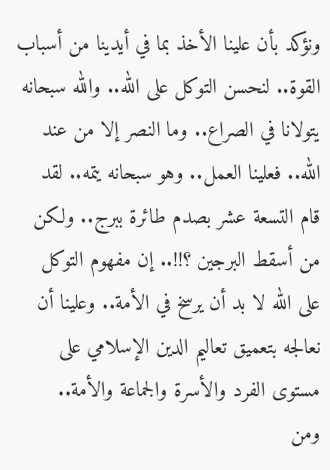ونؤكد بأن علينا الأخذ بما في أيدينا من أسباب القوة.. لنحسن التوكل على الله.. والله سبحانه يتولانا في الصراع.. وما النصر إلا من عند الله.. فعلينا العمل.. وهو سبحانه يتمه.. لقد قام التسعة عشر بصدم طائرة ببرج.. ولكن من أسقط البرجين ؟!!.. إن مفهوم التوكل على الله لا بد أن يرسخ في الأمة.. وعلينا أن نعالجه بتعميق تعاليم الدين الإسلامي على مستوى الفرد والأسرة والجماعة والأمة..
ومن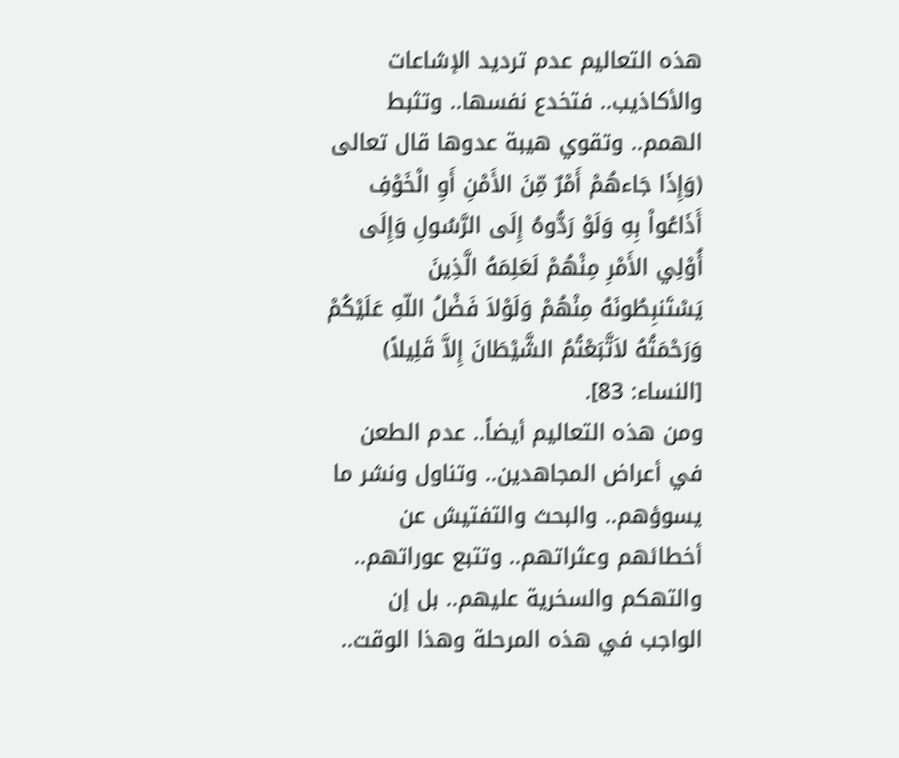هذه التعاليم عدم ترديد الإشاعات والأكاذيب.. فتخدع نفسها.. وتثبط الهمم.. وتقوي هيبة عدوها قال تعالى (وَإِذَا جَاءهُمْ أَمْرٌ مِّنَ الأَمْنِ أَوِ الْخَوْفِ أَذَاعُواْ بِهِ وَلَوْ رَدُّوهُ إِلَى الرَّسُولِ وَإِلَى أُوْلِي الأَمْرِ مِنْهُمْ لَعَلِمَهُ الَّذِينَ يَسْتَنبِطُونَهُ مِنْهُمْ وَلَوْلاَ فَضْلُ اللّهِ عَلَيْكُمْ وَرَحْمَتُهُ لاَتَّبَعْتُمُ الشَّيْطَانَ إِلاَّ قَلِيلاً) [النساء: 83].
ومن هذه التعاليم أيضاً.. عدم الطعن في أعراض المجاهدين.. وتناول ونشر ما يسوؤهم.. والبحث والتفتيش عن أخطائهم وعثراتهم.. وتتبع عوراتهم.. والتهكم والسخرية عليهم.. بل إن الواجب في هذه المرحلة وهذا الوقت..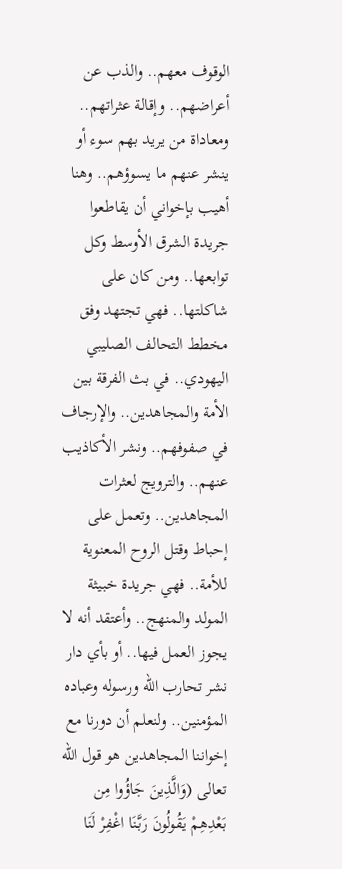الوقوف معهم.. والذب عن أعراضهم.. وإقالة عثراتهم.. ومعاداة من يريد بهم سوء أو ينشر عنهم ما يسوؤهم.. وهنا أهيب بإخواني أن يقاطعوا جريدة الشرق الأوسط وكل توابعها.. ومن كان على شاكلتها.. فهي تجتهد وفق مخطط التحالف الصليبي اليهودي.. في بث الفرقة بين الأمة والمجاهدين.. والإرجاف في صفوفهم.. ونشر الأكاذيب عنهم.. والترويج لعثرات المجاهدين.. وتعمل على إحباط وقتل الروح المعنوية للأمة.. فهي جريدة خبيثة المولد والمنهج.. وأعتقد أنه لا يجوز العمل فيها.. أو بأي دار نشر تحارب الله ورسوله وعباده المؤمنين.. ولنعلم أن دورنا مع إخواننا المجاهدين هو قول الله تعالى (وَالَّذِينَ جَاؤُوا مِن بَعْدِهِمْ يَقُولُونَ رَبَّنَا اغْفِرْ لَنَا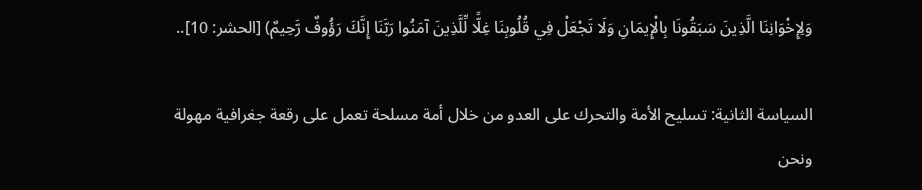وَلِإِخْوَانِنَا الَّذِينَ سَبَقُونَا بِالْإِيمَانِ وَلَا تَجْعَلْ فِي قُلُوبِنَا غِلًّا لِّلَّذِينَ آمَنُوا رَبَّنَا إِنَّكَ رَؤُوفٌ رَّحِيمٌ) [الحشر: 10]..

السياسة الثانية: تسليح الأمة والتحرك على العدو من خلال أمة مسلحة تعمل على رقعة جغرافية مهولة
ونحن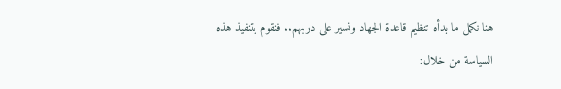هنا نكمل ما بدأه تنظيم قاعدة الجهاد ونسير على دربهم.. فنقوم بتنفيذ هذه السياسة من خلال: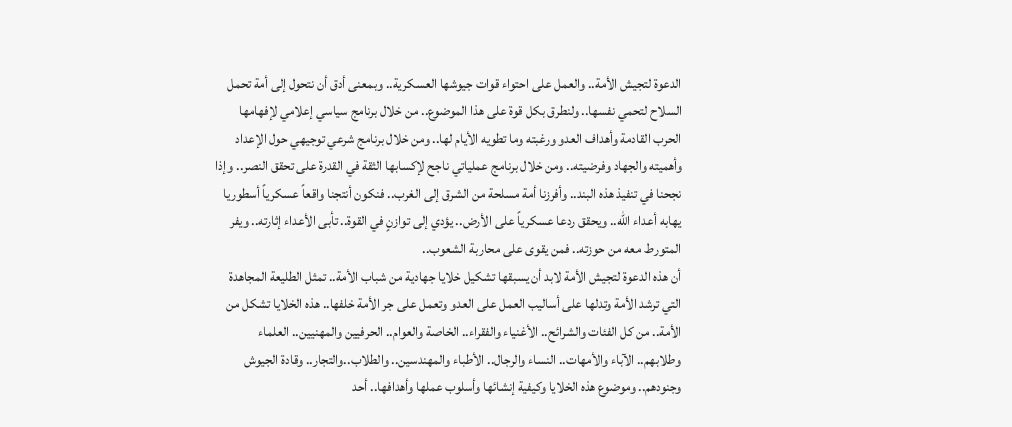الدعوة لتجيش الأمة.. والعمل على احتواء قوات جيوشها العسكرية.. وبمعنى أدق أن نتحول إلى أمة تحمل السلاح لتحمي نفسها.. ولنطرق بكل قوة على هذا الموضوع.. من خلال برنامج سياسي إعلامي لإفهامها الحرب القادمة وأهداف العدو ورغبته وما تطويه الأيام لها.. ومن خلال برنامج شرعي توجيهي حول الإعداد وأهميته والجهاد وفرضيته.. ومن خلال برنامج عملياتي ناجح لإكسابها الثقة في القدرة على تحقق النصر.. وإذا نجحنا في تنفيذ هذه البند.. وأفرزنا أمة مسلحة من الشرق إلى الغرب.. فنكون أنتجنا واقعاً عسكرياً أسطوريا يهابه أعداء الله.. ويحقق ردعا عسكرياً على الأرض.. يؤدي إلى توازنٍ في القوة.. تأبى الأعداء إثارته.. ويفر المتورط معه من حوزته.. فمن يقوى على محاربة الشعوب..
أن هذه الدعوة لتجيش الأمة لابد أن يسبقها تشكيل خلايا جهادية من شباب الأمة.. تمثل الطليعة المجاهدة التي ترشد الأمة وتدلها على أساليب العمل على العدو وتعمل على جر الأمة خلفها.. هذه الخلايا تشكل من الأمة.. من كل الفئات والشرائح.. الأغنياء والفقراء.. الخاصة والعوام.. الحرفيين والمهنيين.. العلماء وطلابهم.. الآباء والأمهات.. النساء والرجال.. الأطباء والمهندسين.. والطلاب..والتجار.. وقادة الجيوش وجنودهم.. وموضوع هذه الخلايا وكيفية إنشائها وأسلوب عملها وأهدافها.. أحد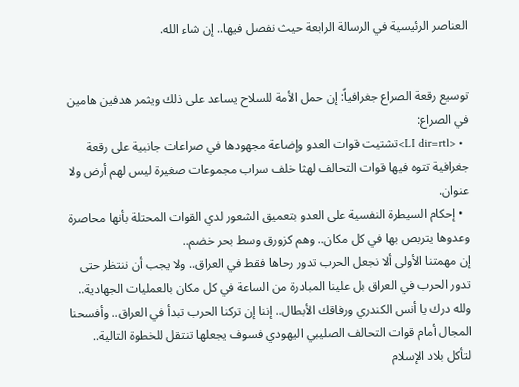العناصر الرئيسية في الرسالة الرابعة حيث نفصل فيها.. إن شاء الله.


توسيع رقعة الصراع جغرافياً: إن حمل الأمة للسلاح يساعد على ذلك ويثمر هدفين هامين في الصراع:
  • <LI dir=rtl>تشتيت قوات العدو وإضاعة مجهودها في صراعات جانبية على رقعة جغرافية تتوه فيها قوات التحالف لهثا خلف سراب مجموعات صغيرة ليس لهم أرض ولا عنوان.
  • إحكام السيطرة النفسية على العدو بتعميق الشعور لدي القوات المحتلة بأنها محاصرة وعدوها يتربص بها في كل مكان.. وهم كزورق وسط بحر خضم..
إن مهمتنا الأولى ألا نجعل الحرب تدور رحاها فقط في العراق.. ولا يجب أن ننتظر حتى تدور الحرب في العراق بل علينا المبادرة من الساعة في كل مكان بالعمليات الجهادية.. ولله درك يا أنس الكندري ورفاقك الأبطال.. إننا إن تركنا الحرب تبدأ في العراق.. وأفسحنا المجال أمام قوات التحالف الصليبي اليهودي فسوف يجعلها تنتقل للخطوة التالية.. لتأكل بلاد الإسلام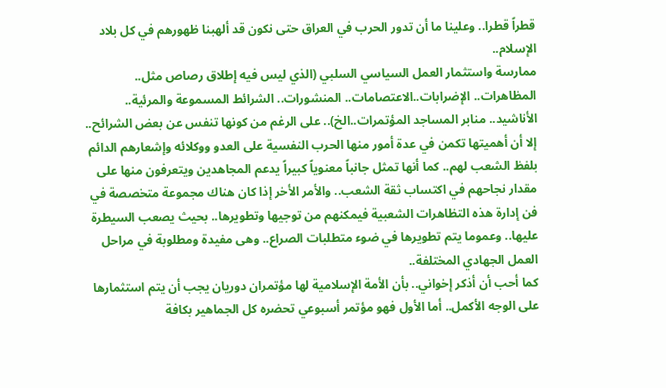قطراً قطرا.. وعلينا ما أن تدور الحرب في العراق حتى نكون قد ألهبنا ظهورهم في كل بلاد الإسلام..
ممارسة واستثمار العمل السياسي السلبي (الذي ليس فيه إطلاق رصاص مثل.. المظاهرات.. الإضرابات..الاعتصامات.. المنشورات.. الشرائط المسموعة والمرئية.. الأناشيد.. منابر المساجد المؤتمرات..الخ).. على الرغم من كونها تنفس عن بعض الشرائح.. إلا أن أهميتها تكمن في عدة أمور منها الحرب النفسية على العدو ووكلائه وإشعارهم الدائم بلفظ الشعب لهم.. كما أنها تمثل جانباً معنوياً كبيراً يدعم المجاهدين ويتعرفون منها على مقدار نجاحهم في اكتساب ثقة الشعب.. والأمر الأخر إذا كان هناك مجموعة متخصصة في فن إدارة هذه التظاهرات الشعبية فيمكنهم من توجيها وتطويرها.. بحيث يصعب السيطرة عليها.. وعموما يتم تطويرها في ضوء متطلبات الصراع.. وهى مفيدة ومطلوبة في مراحل العمل الجهادي المختلفة..
كما أحب أن أذكر إخواني.. بأن الأمة الإسلامية لها مؤتمران دوريان يجب أن يتم استثمارها على الوجه الأكمل.. أما الأول فهو مؤتمر أسبوعي تحضره كل الجماهير بكافة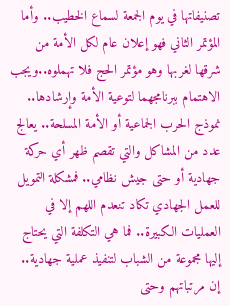تصنيفاتها في يوم الجمعة لسماع الخطيب.. وأما المؤتمر الثاني فهو إعلان عام لكل الأمة من شرقها لغربها وهو مؤتمر الحج فلا تهملوه..ويجب الاهتمام ببرنامجهما لتوعية الأمة وإرشادها..
نموذج الحرب الجماعية أو الأمة المسلحة.. يعالج عدد من المشاكل والتي تقصم ظهر أي حركة جهادية أو حتى جيش نظامي.. فمشكلة التمويل للعمل الجهادي تكاد تنعدم اللهم إلا في العمليات الكبيرة.. فما هي التكلفة التي يحتاج إليها مجموعة من الشباب لتنفيذ عملية جهادية.. إن مرتباتهم وحتى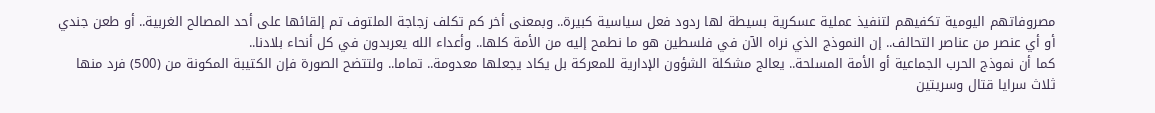مصروفاتهم اليومية تكفيهم لتنفيذ عملية عسكرية بسيطة لها ردود فعل سياسية كبيرة.. وبمعنى أخر كم تكلف زجاجة الملتوف تم إلقائها على أحد المصالح الغربية.. أو طعن جندي أو أي عنصر من عناصر التحالف.. إن النموذج الذي نراه الآن في فلسطين هو ما نطمح إليه من الأمة كلها.. وأعداء الله يعربدون في كل أنحاء بلادنا..
كما أن نموذج الحرب الجماعية أو الأمة المسلحة.. يعالج مشكلة الشؤون الإدارية للمعركة بل يكاد يجعلها معدومة.. تماما.. ولتتضح الصورة فإن الكتيبة المكونة من (500) فرد منها ثلاث سرايا قتال وسريتين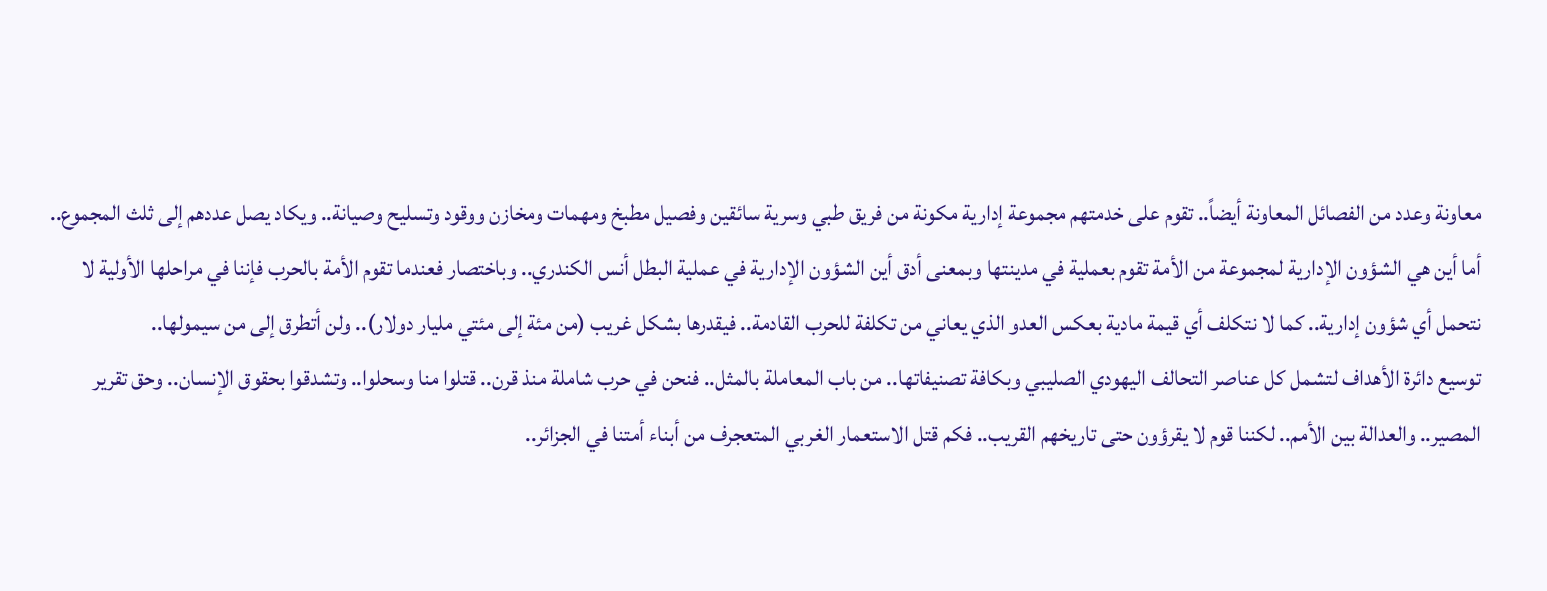معاونة وعدد من الفصائل المعاونة أيضاً.. تقوم على خدمتهم مجموعة إدارية مكونة من فريق طبي وسرية سائقين وفصيل مطبخ ومهمات ومخازن ووقود وتسليح وصيانة.. ويكاد يصل عددهم إلى ثلث المجموع.. أما أين هي الشؤون الإدارية لمجموعة من الأمة تقوم بعملية في مدينتها وبمعنى أدق أين الشؤون الإدارية في عملية البطل أنس الكندري.. وباختصار فعندما تقوم الأمة بالحرب فإننا في مراحلها الأولية لا نتحمل أي شؤون إدارية.. كما لا نتكلف أي قيمة مادية بعكس العدو الذي يعاني من تكلفة للحرب القادمة.. فيقدرها بشكل غريب (من مئة إلى مئتي مليار دولار).. ولن أتطرق إلى من سيمولها..
توسيع دائرة الأهداف لتشمل كل عناصر التحالف اليهودي الصليبي وبكافة تصنيفاتها.. من باب المعاملة بالمثل.. فنحن في حرب شاملة منذ قرن.. قتلوا منا وسحلوا.. وتشدقوا بحقوق الإنسان.. وحق تقرير المصير.. والعدالة بين الأمم.. لكننا قوم لا يقرؤون حتى تاريخهم القريب.. فكم قتل الاستعمار الغربي المتعجرف من أبناء أمتنا في الجزائر..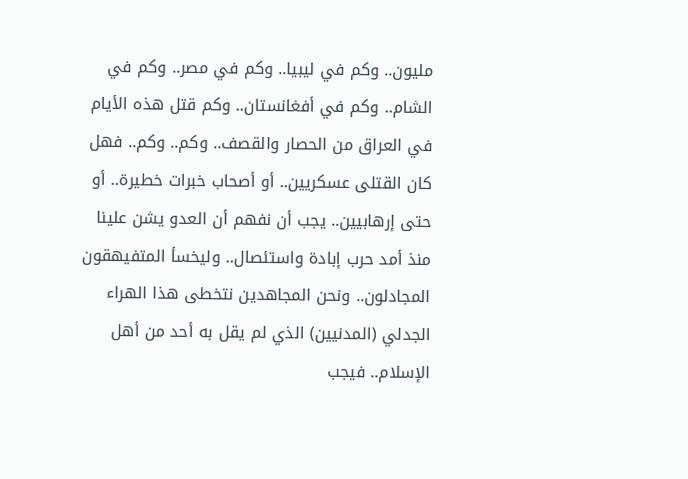مليون.. وكم في ليبيا.. وكم في مصر.. وكم في الشام.. وكم في أفغانستان.. وكم قتل هذه الأيام في العراق من الحصار والقصف.. وكم.. وكم.. فهل كان القتلى عسكريين.. أو أصحاب خبرات خطيرة.. أو حتى إرهابيين.. يجب أن نفهم أن العدو يشن علينا منذ أمد حرب إبادة واستئصال.. وليخسأ المتفيهقون المجادلون.. ونحن المجاهدين نتخطى هذا الهراء الجدلي (المدنيين) الذي لم يقل به أحد من أهل الإسلام.. فيجب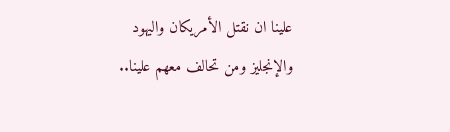علينا ان نقتل الأمريكان واليهود والإنجليز ومن تحالف معهم علينا..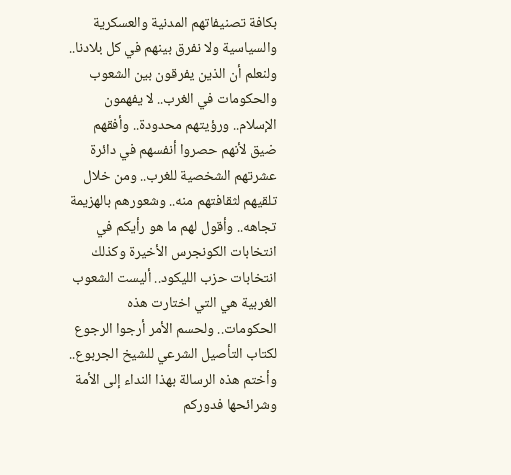بكافة تصنيفاتهم المدنية والعسكرية والسياسية ولا نفرق بينهم في كل بلادنا.. ولنعلم أن الذين يفرقون بين الشعوب والحكومات في الغرب.. لا يفهمون الإسلام.. ورؤيتهم محدودة.. وأفقهم ضيق لأنهم حصروا أنفسهم في دائرة عشرتهم الشخصية للغرب.. ومن خلال تلقيهم لثقافتهم منه.. وشعورهم بالهزيمة تجاهه.. وأقول لهم ما هو رأيكم في انتخابات الكونجرس الأخيرة وكذلك انتخابات حزب الليكود.. أليست الشعوب الغربية هي التي اختارت هذه الحكومات.. ولحسم الأمر أرجوا الرجوع لكتاب التأصيل الشرعي للشيخ الجربوع..
وأختم هذه الرسالة بهذا النداء إلى الأمة وشرائحها فدوركم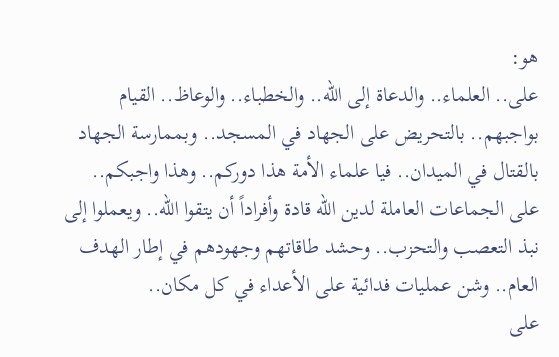هو:
على.. العلماء.. والدعاة إلى الله.. والخطباء.. والوعاظ.. القيام بواجبهم.. بالتحريض على الجهاد في المسجد.. وبممارسة الجهاد بالقتال في الميدان.. فيا علماء الأمة هذا دوركم.. وهذا واجبكم..
على الجماعات العاملة لدين الله قادة وأفراداً أن يتقوا الله.. ويعملوا إلى نبذ التعصب والتحزب.. وحشد طاقاتهم وجهودهم في إطار الهدف العام.. وشن عمليات فدائية على الأعداء في كل مكان..
على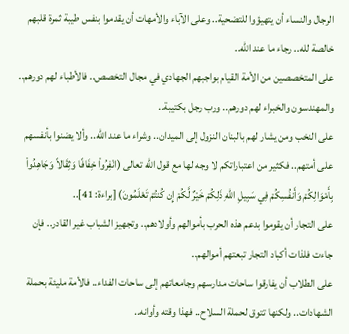الرجال والنساء أن يتهيؤوا للتضحية.. وعلى الآباء والأمهات أن يقدموا بنفس طيبة ثمرة قلبهم خالصة لله.. رجاء ما عند الله..
على المتخصصين من الأمة القيام بواجبهم الجهادي في مجال التخصص.. فالأطباء لهم دورهم.. والمهندسون والخبراء لهم دورهم.. ورب رجل بكتيبة..
على النخب ومن يشار لهم بالبنان النزول إلى الميدان.. وشراء ما عند الله.. وألا يضنوا بأنفسهم على أمتهم.. فكثير من اعتباراتكم لا وجه لها مع قول الله تعالى (انْفِرُواْ خِفَافًا وَثِقَالاً وَجَاهِدُواْ بِأَمْوَالِكُمْ وَأَنفُسِكُمْ فِي سَبِيلِ اللّهِ ذَلِكُمْ خَيْرٌ لَّكُمْ إِن كُنتُمْ تَعْلَمُونَ) [براءة: 41]..
على التجار أن يقوموا بدعم هذه الحرب بأموالهم وأولادهم.. وتجهيز الشباب غير القادر.. فإن جاءت فلذات أكباد التجار تبعتهم أموالهم..
على الطلاب أن يفارقوا ساحات مدارسهم وجامعاتهم إلى ساحات الفداء.. فالأمة مليئة بحملة الشهادات.. ولكنها تتوق لحملة السلاح.. فهذا وقته وأوانه..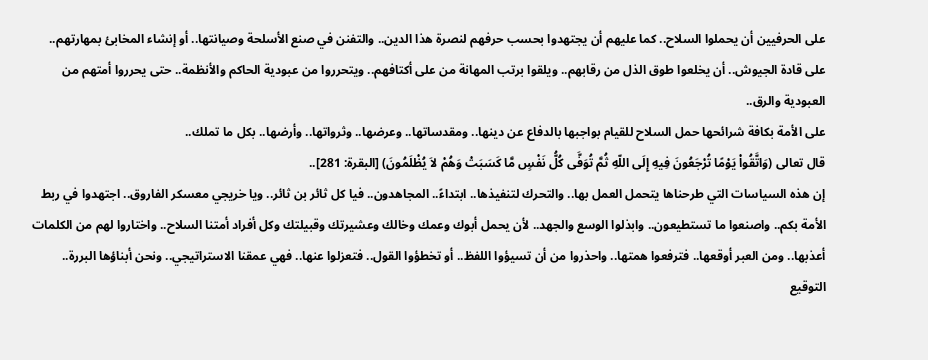على الحرفيين أن يحملوا السلاح.. كما عليهم أن يجتهدوا بحسب حرفهم لنصرة هذا الدين.. والتفنن في صنع الأسلحة وصيانتها.. أو إنشاء المخابئ بمهارتهم..
على قادة الجيوش.. أن يخلعوا طوق الذل من رقابهم.. ويلقوا برتب المهانة من على أكتافهم.. ويتحرروا من عبودية الحاكم والأنظمة.. حتى يحرروا أمتهم من العبودية والرق..
على الأمة بكافة شرائحها حمل السلاح للقيام بواجبها بالدفاع عن دينها.. ومقدساتها.. وعرضها.. وثرواتها.. وأرضها.. بكل ما تملك..
قال تعالى (وَاتَّقُواْ يَوْمًا تُرْجَعُونَ فِيهِ إِلَى اللّهِ ثُمَّ تُوَفَّى كُلُّ نَفْسٍ مَّا كَسَبَتْ وَهُمْ لاَ يُظْلَمُونَ) [البقرة: 281]..
إن هذه السياسات التي طرحناها يتحمل العمل بها.. والتحرك لتنفيذها.. ابتداءً.. المجاهدون.. فيا كل ثائر بن ثائر.. ويا خريجي معسكر الفاروق.. اجتهدوا في ربط الأمة بكم.. واصنعوا ما تستطيعون.. وابذلوا الوسع والجهد.. لأن يحمل أبوك وعمك وخالك وعشيرتك وقبيلتك وكل أفراد أمتنا السلاح.. واختاروا لهم من الكلمات أعذبها.. ومن العبر أوقعها.. فترفعوا همتها.. واحذروا من أن تسيؤوا اللفظ.. أو تخطؤوا القول.. فتعزلوا عنها.. فهي عمقنا الاستراتيجي.. ونحن أبناؤها البررة..
التوقيع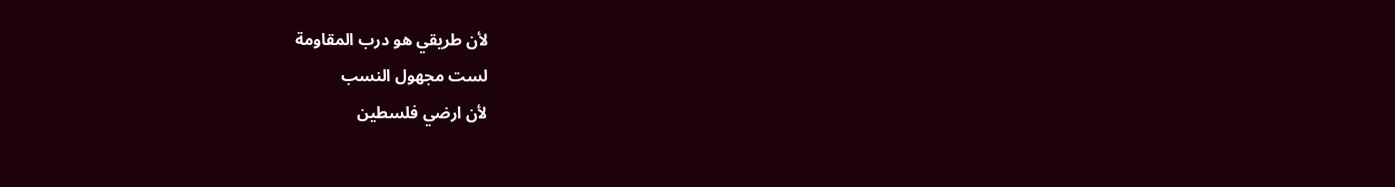لأن طريقي هو درب المقاومة
لست مجهول النسب
لأن ارضي فلسطين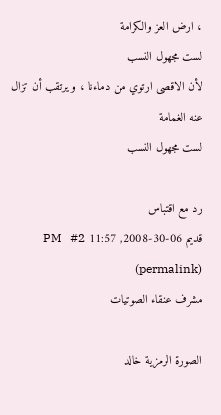، ارض العز والكرامة
لست مجهول النسب
لأن الاقصى ارتوي من دماءنا ، و يرتقب أن تزال عنه الغمامة
لست مجهول النسب

رد مع اقتباس
قديم 06-30-2008, 11:57 PM   #2 (permalink)
مشرف عنقاء الصوتيات

الصورة الرمزية خالد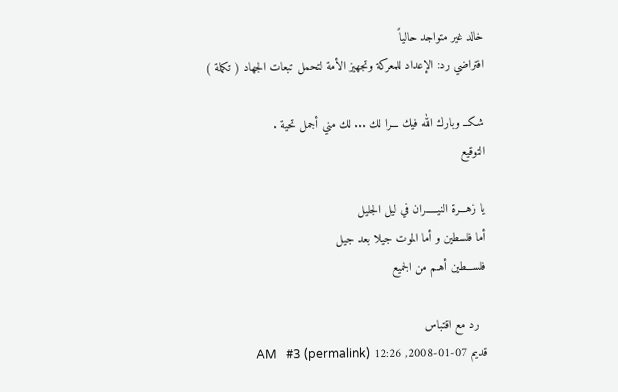خالد غير متواجد حالياً
افتراضي رد: الإعداد للمعركة وتجهيز الأمة لتحمل تبعات الجهاد ( تكملة )

شـكــ وبارك الله فيك ـــرا لك ... لك مني أجمل تحية .
التوقيع

يا زهـــرة النيـــــران في ليل الجليل
أما فلسطين و أما الموت جيلا بعد جيل
فلســـطين أهـم من الجميع

  رد مع اقتباس
قديم 07-01-2008, 12:26 AM   #3 (permalink)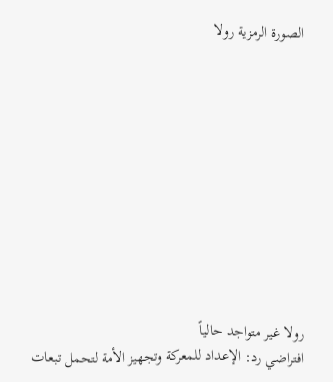الصورة الرمزية رولا











رولا غير متواجد حالياً
افتراضي رد: الإعداد للمعركة وتجهيز الأمة لتحمل تبعات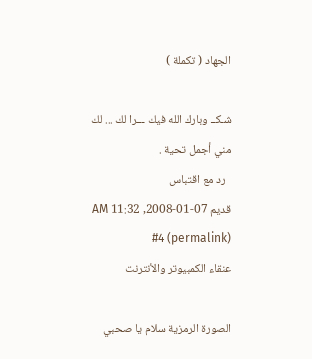الجهاد ( تكملة )

شـكــ وبارك الله فيك ـــرا لك ... لك مني أجمل تحية .
  رد مع اقتباس
قديم 07-01-2008, 11:32 AM   #4 (permalink)
عنقاء الكمبيوتر والأنترنت

الصورة الرمزية سلام يا صحبي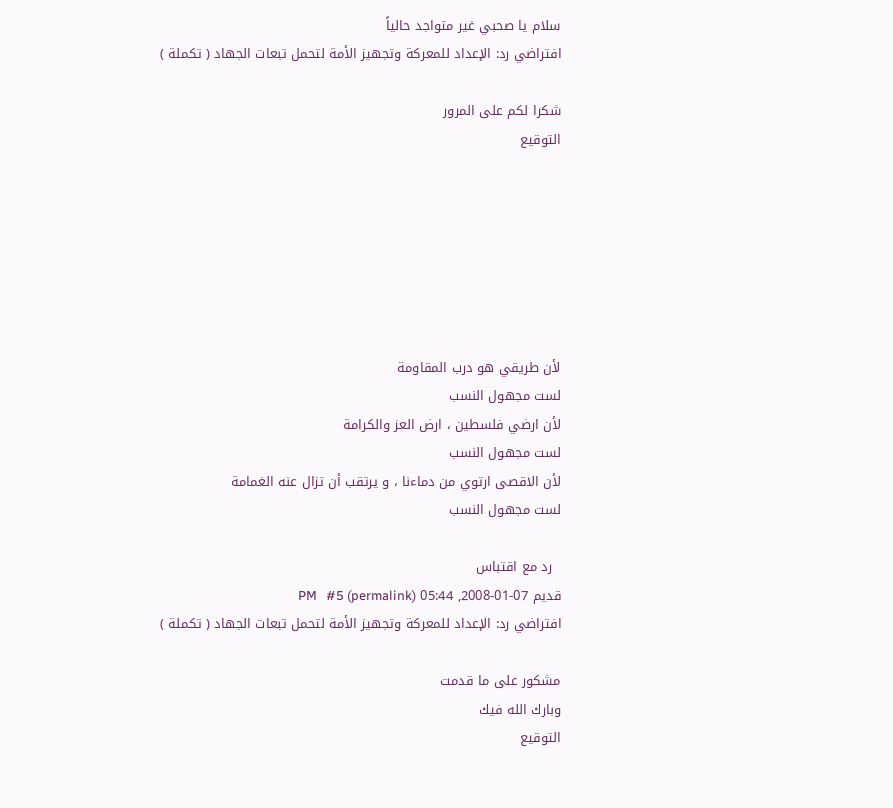سلام يا صحبي غير متواجد حالياً
افتراضي رد: الإعداد للمعركة وتجهيز الأمة لتحمل تبعات الجهاد ( تكملة )

شكرا لكم على المرور
التوقيع







لأن طريقي هو درب المقاومة
لست مجهول النسب
لأن ارضي فلسطين ، ارض العز والكرامة
لست مجهول النسب
لأن الاقصى ارتوي من دماءنا ، و يرتقب أن تزال عنه الغمامة
لست مجهول النسب

  رد مع اقتباس
قديم 07-01-2008, 05:44 PM   #5 (permalink)
افتراضي رد: الإعداد للمعركة وتجهيز الأمة لتحمل تبعات الجهاد ( تكملة )

مشكور على ما قدمت
وبارك الله فيك
التوقيع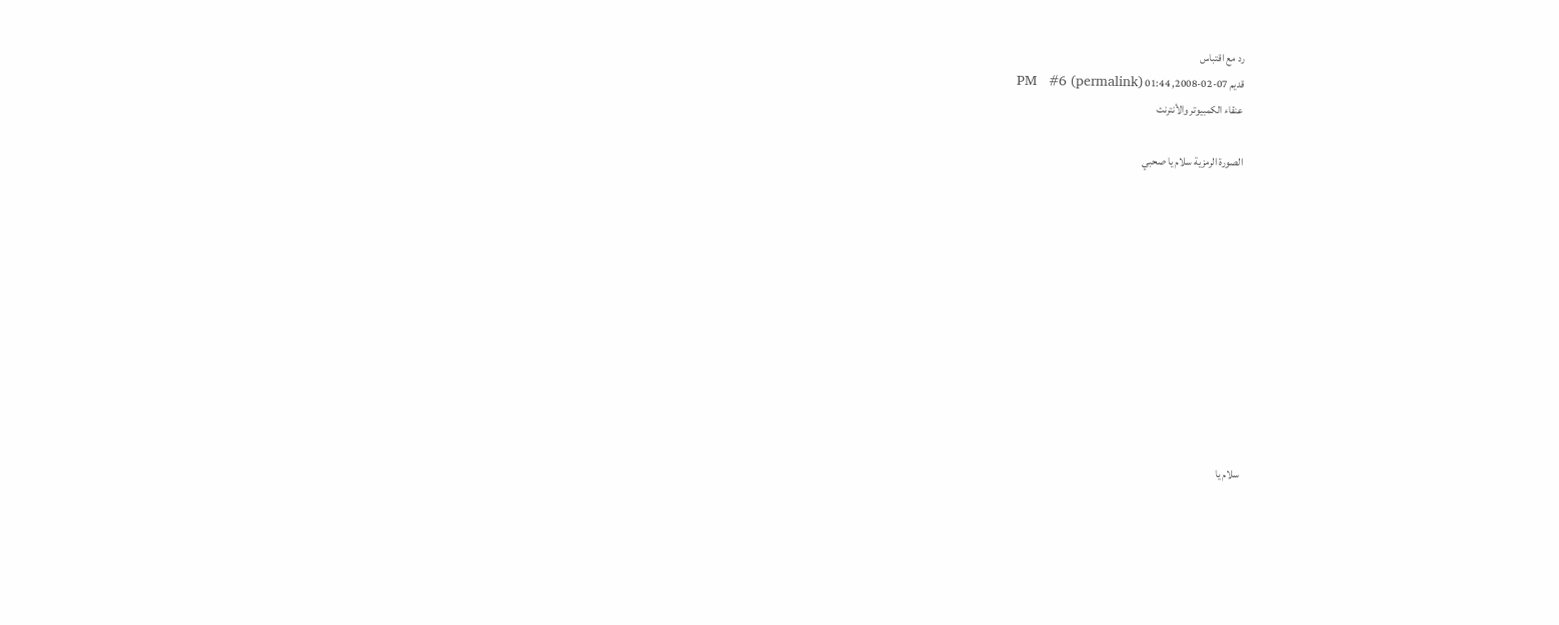رد مع اقتباس
قديم 07-02-2008, 01:44 PM   #6 (permalink)
عنقاء الكمبيوتر والأنترنت

الصورة الرمزية سلام يا صحبي











سلام يا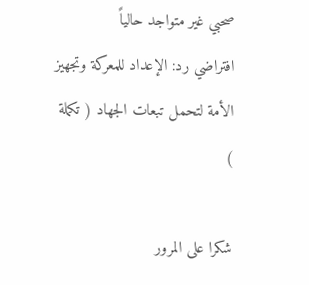صحبي غير متواجد حالياً
افتراضي رد: الإعداد للمعركة وتجهيز الأمة لتحمل تبعات الجهاد ( تكملة )

شكرا على المرور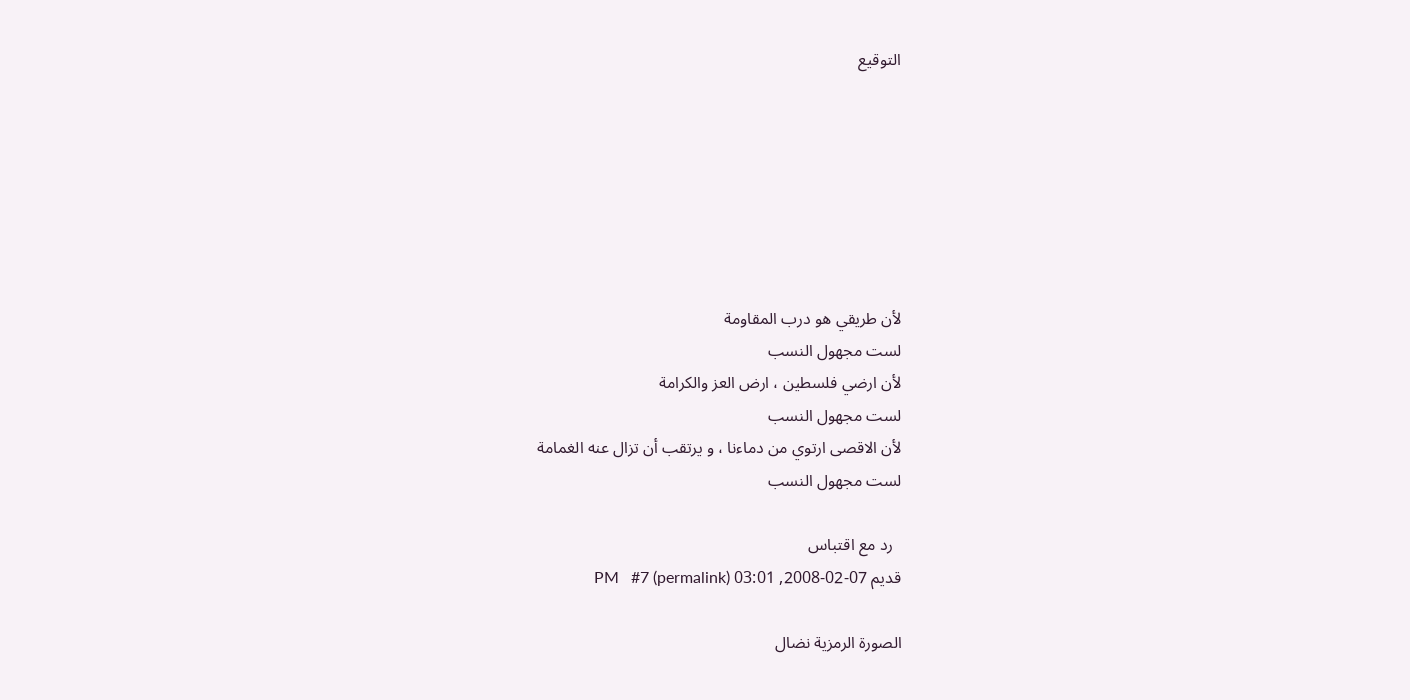التوقيع







لأن طريقي هو درب المقاومة
لست مجهول النسب
لأن ارضي فلسطين ، ارض العز والكرامة
لست مجهول النسب
لأن الاقصى ارتوي من دماءنا ، و يرتقب أن تزال عنه الغمامة
لست مجهول النسب

  رد مع اقتباس
قديم 07-02-2008, 03:01 PM   #7 (permalink)

الصورة الرمزية نضال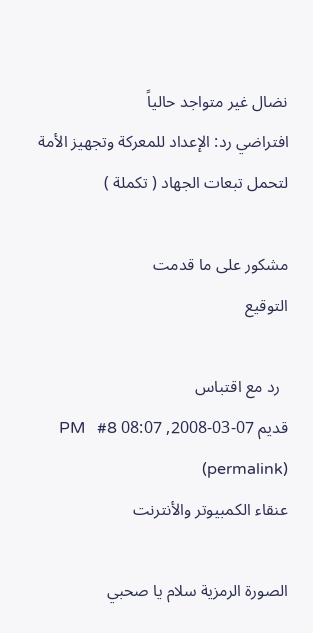نضال غير متواجد حالياً
افتراضي رد: الإعداد للمعركة وتجهيز الأمة لتحمل تبعات الجهاد ( تكملة )

مشكور على ما قدمت
التوقيع

  رد مع اقتباس
قديم 07-03-2008, 08:07 PM   #8 (permalink)
عنقاء الكمبيوتر والأنترنت

الصورة الرمزية سلام يا صحبي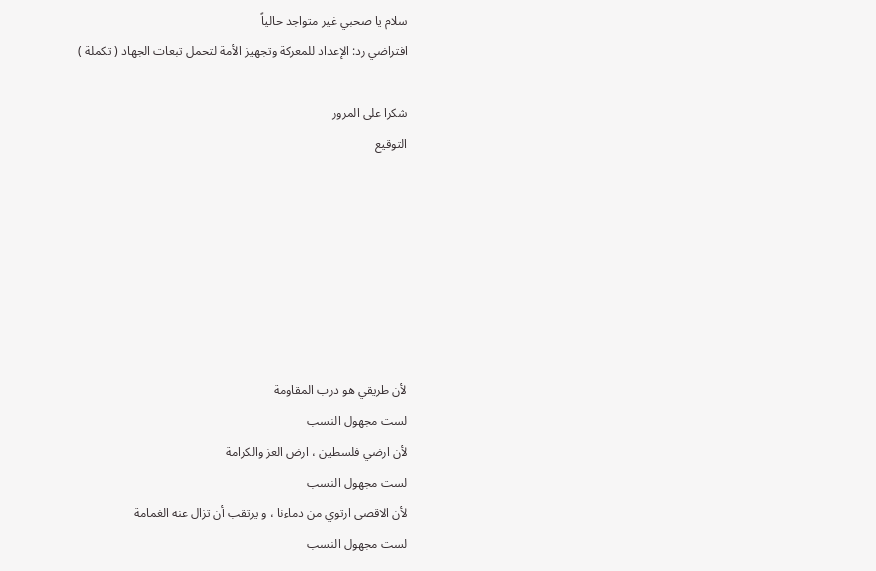سلام يا صحبي غير متواجد حالياً
افتراضي رد: الإعداد للمعركة وتجهيز الأمة لتحمل تبعات الجهاد ( تكملة )

شكرا على المرور
التوقيع







لأن طريقي هو درب المقاومة
لست مجهول النسب
لأن ارضي فلسطين ، ارض العز والكرامة
لست مجهول النسب
لأن الاقصى ارتوي من دماءنا ، و يرتقب أن تزال عنه الغمامة
لست مجهول النسب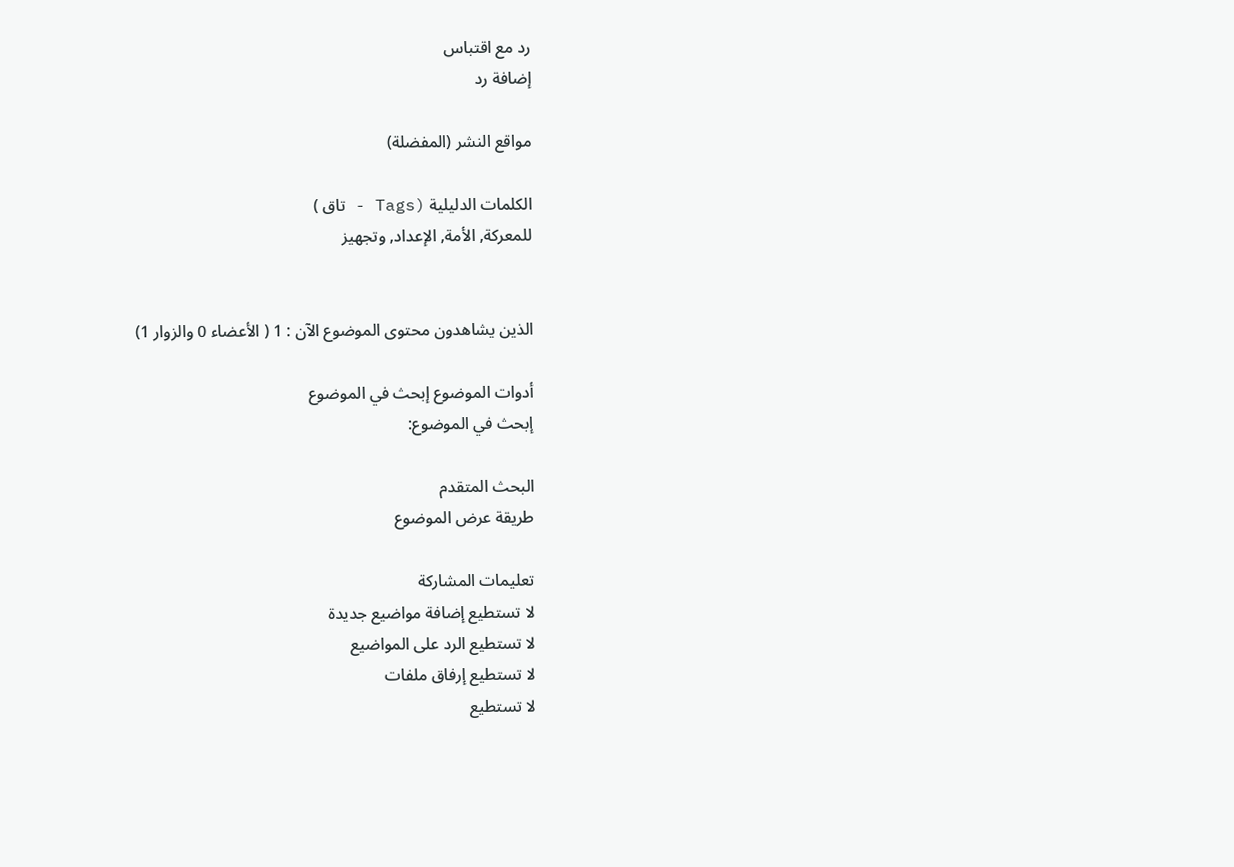رد مع اقتباس
إضافة رد

مواقع النشر (المفضلة)

الكلمات الدليلية (Tags - تاق )
للمعركة, الأمة, الإعداد, وتجهيز


الذين يشاهدون محتوى الموضوع الآن : 1 ( الأعضاء 0 والزوار 1)

أدوات الموضوع إبحث في الموضوع
إبحث في الموضوع:

البحث المتقدم
طريقة عرض الموضوع

تعليمات المشاركة
لا تستطيع إضافة مواضيع جديدة
لا تستطيع الرد على المواضيع
لا تستطيع إرفاق ملفات
لا تستطيع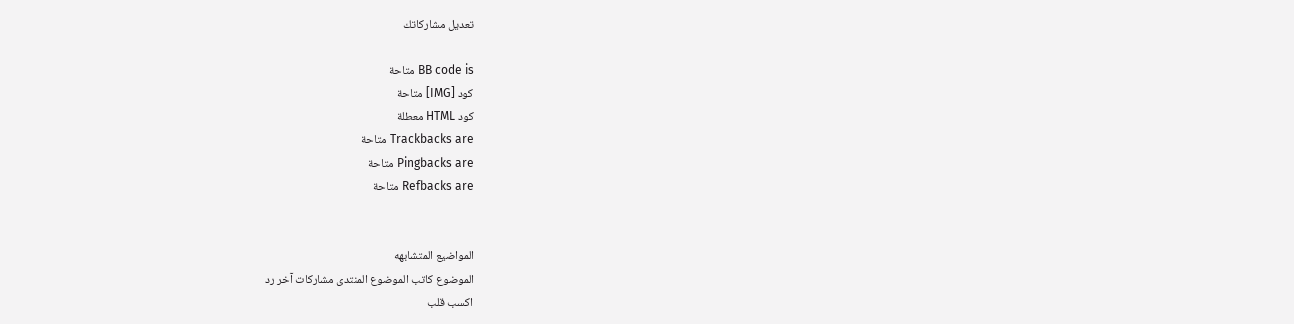تعديل مشاركاتك

BB code is متاحة
كود [IMG] متاحة
كود HTML معطلة
Trackbacks are متاحة
Pingbacks are متاحة
Refbacks are متاحة


المواضيع المتشابهه
الموضوع كاتب الموضوع المنتدى مشاركات آخر رد
اكسب قلب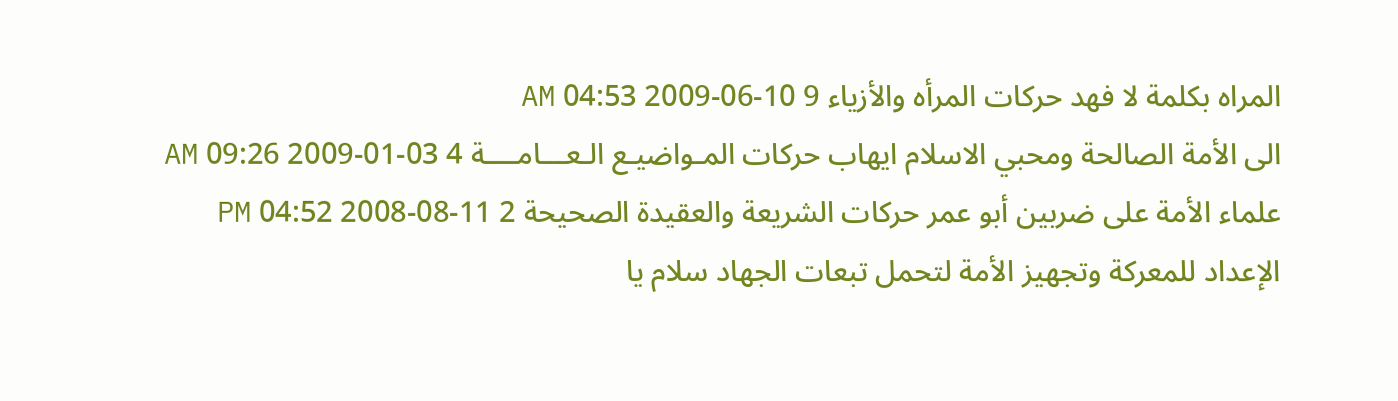المراه بكلمة لا فهد حركات المرأه والأزياء 9 10-06-2009 04:53 AM
الى الأمة الصالحة ومحبي الاسلام ايهاب حركات المـواضيـع الـعـــامــــة 4 03-01-2009 09:26 AM
علماء الأمة على ضربين أبو عمر حركات الشريعة والعقيدة الصحيحة 2 11-08-2008 04:52 PM
الإعداد للمعركة وتجهيز الأمة لتحمل تبعات الجهاد سلام يا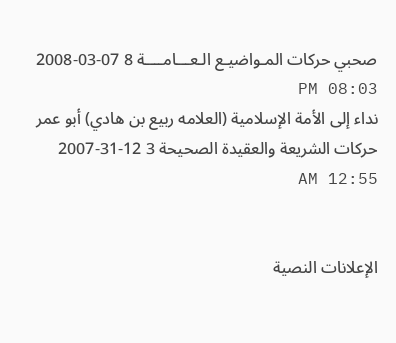صحبي حركات المـواضيـع الـعـــامــــة 8 07-03-2008 08:03 PM
نداء إلى الأمة الإسلامية (العلامه ربيع بن هادي) أبو عمر حركات الشريعة والعقيدة الصحيحة 3 12-31-2007 12:55 AM


الإعلانات النصية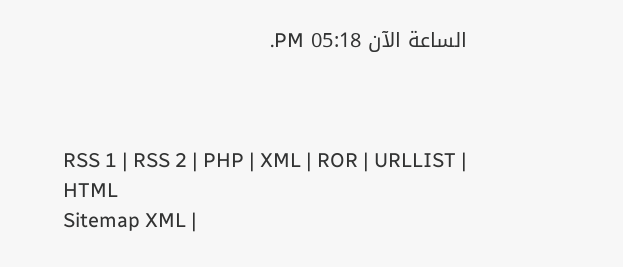الساعة الآن 05:18 PM.



RSS 1 | RSS 2 | PHP | XML | ROR | URLLIST | HTML
Sitemap XML |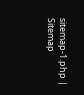sitemap-1.php | Sitemap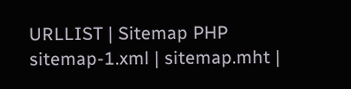URLLIST | Sitemap PHP
sitemap-1.xml | sitemap.mht |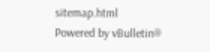sitemap.html
Powered by vBulletin®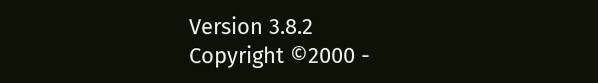Version 3.8.2
Copyright ©2000 -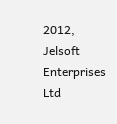2012, Jelsoft Enterprises Ltd